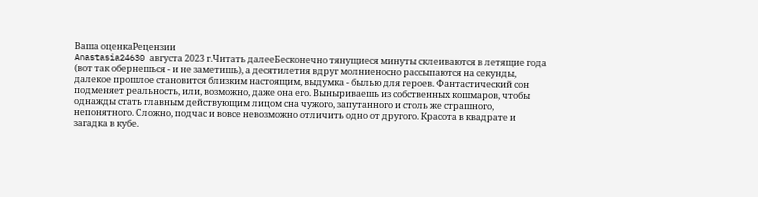Ваша оценкаРецензии
Anastasia24630 августа 2023 г.Читать далееБесконечно тянущиеся минуты склеиваются в летящие года (вот так обернешься - и не заметишь), а десятилетия вдруг молниеносно рассыпаются на секунды, далекое прошлое становится близким настоящим, выдумка - былью для героев. Фантастический сон подменяет реальность, или, возможно, даже она его. Выныриваешь из собственных кошмаров, чтобы однажды стать главным действующим лицом сна чужого, запутанного и столь же страшного, непонятного. Сложно, подчас и вовсе невозможно отличить одно от другого. Красота в квадрате и загадка в кубе.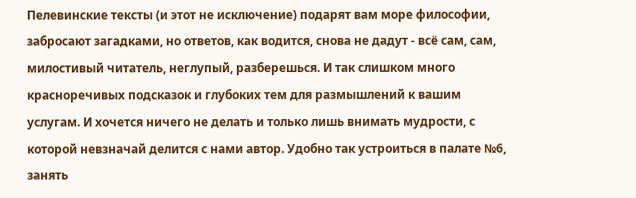Пелевинские тексты (и этот не исключение) подарят вам море философии, забросают загадками, но ответов, как водится, снова не дадут - всё сам, сам, милостивый читатель, неглупый, разберешься. И так слишком много красноречивых подсказок и глубоких тем для размышлений к вашим услугам. И хочется ничего не делать и только лишь внимать мудрости, с которой невзначай делится с нами автор. Удобно так устроиться в палате №6, занять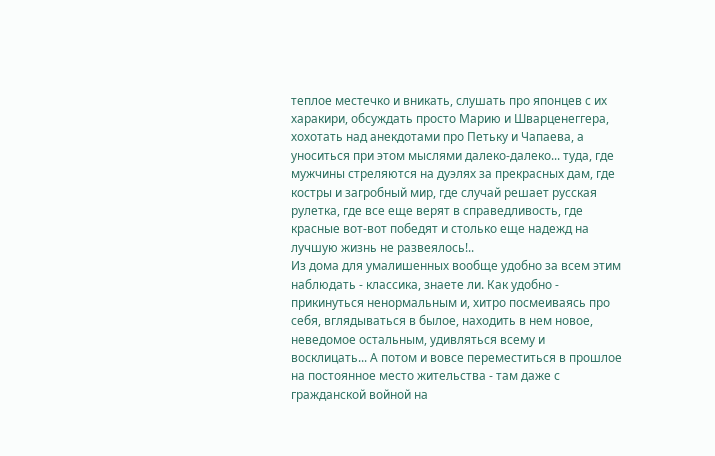теплое местечко и вникать, слушать про японцев с их харакири, обсуждать просто Марию и Шварценеггера, хохотать над анекдотами про Петьку и Чапаева, а уноситься при этом мыслями далеко-далеко... туда, где мужчины стреляются на дуэлях за прекрасных дам, где костры и загробный мир, где случай решает русская рулетка, где все еще верят в справедливость, где красные вот-вот победят и столько еще надежд на лучшую жизнь не развеялось!..
Из дома для умалишенных вообще удобно за всем этим наблюдать - классика, знаете ли. Как удобно - прикинуться ненормальным и, хитро посмеиваясь про себя, вглядываться в былое, находить в нем новое, неведомое остальным, удивляться всему и восклицать... А потом и вовсе переместиться в прошлое на постоянное место жительства - там даже с гражданской войной на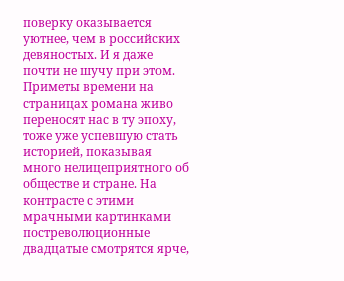поверку оказывается уютнее, чем в российских девяностых. И я даже почти не шучу при этом. Приметы времени на страницах романа живо переносят нас в ту эпоху, тоже уже успевшую стать историей, показывая много нелицеприятного об обществе и стране. На контрасте с этими мрачными картинками постреволюционные двадцатые смотрятся ярче,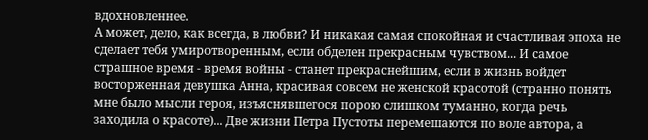вдохновленнее.
А может, дело, как всегда, в любви? И никакая самая спокойная и счастливая эпоха не сделает тебя умиротворенным, если обделен прекрасным чувством... И самое страшное время - время войны - станет прекраснейшим, если в жизнь войдет восторженная девушка Анна, красивая совсем не женской красотой (странно понять мне было мысли героя, изъяснявшегося порою слишком туманно, когда речь заходила о красоте)... Две жизни Петра Пустоты перемешаются по воле автора, а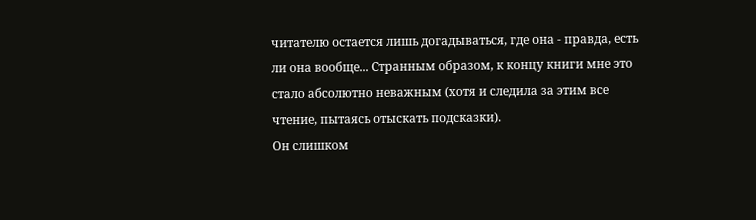читателю остается лишь догадываться, где она - правда, есть ли она вообще... Странным образом, к концу книги мне это стало абсолютно неважным (хотя и следила за этим все чтение, пытаясь отыскать подсказки).
Он слишком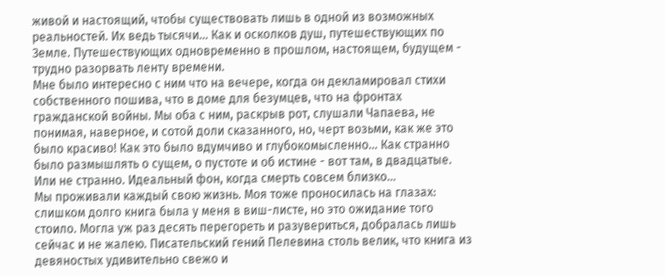живой и настоящий, чтобы существовать лишь в одной из возможных реальностей. Их ведь тысячи... Как и осколков душ, путешествующих по Земле. Путешествующих одновременно в прошлом, настоящем, будущем - трудно разорвать ленту времени.
Мне было интересно с ним что на вечере, когда он декламировал стихи собственного пошива, что в доме для безумцев, что на фронтах гражданской войны. Мы оба с ним, раскрыв рот, слушали Чапаева, не понимая, наверное, и сотой доли сказанного, но, черт возьми, как же это было красиво! Как это было вдумчиво и глубокомысленно... Как странно было размышлять о сущем, о пустоте и об истине - вот там, в двадцатые. Или не странно. Идеальный фон, когда смерть совсем близко...
Мы проживали каждый свою жизнь. Моя тоже проносилась на глазах: слишком долго книга была у меня в виш-листе, но это ожидание того стоило. Могла уж раз десять перегореть и разувериться, добралась лишь сейчас и не жалею. Писательский гений Пелевина столь велик, что книга из девяностых удивительно свежо и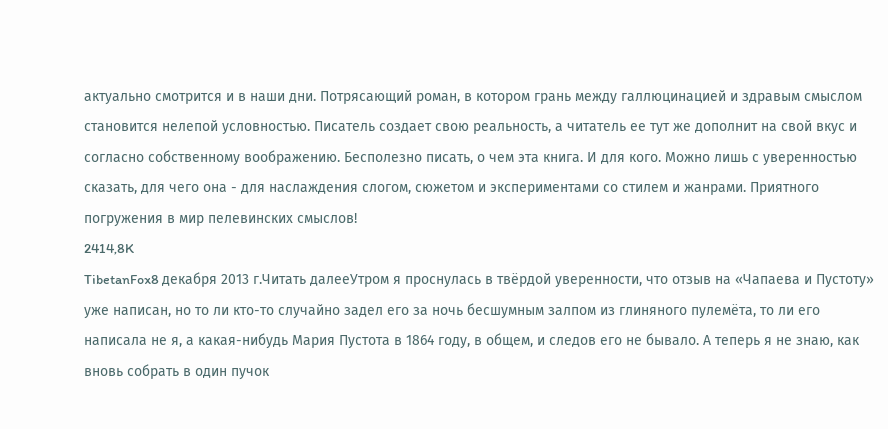актуально смотрится и в наши дни. Потрясающий роман, в котором грань между галлюцинацией и здравым смыслом становится нелепой условностью. Писатель создает свою реальность, а читатель ее тут же дополнит на свой вкус и согласно собственному воображению. Бесполезно писать, о чем эта книга. И для кого. Можно лишь с уверенностью сказать, для чего она - для наслаждения слогом, сюжетом и экспериментами со стилем и жанрами. Приятного погружения в мир пелевинских смыслов!
2414,8K
TibetanFox8 декабря 2013 г.Читать далееУтром я проснулась в твёрдой уверенности, что отзыв на «Чапаева и Пустоту» уже написан, но то ли кто-то случайно задел его за ночь бесшумным залпом из глиняного пулемёта, то ли его написала не я, а какая-нибудь Мария Пустота в 1864 году, в общем, и следов его не бывало. А теперь я не знаю, как вновь собрать в один пучок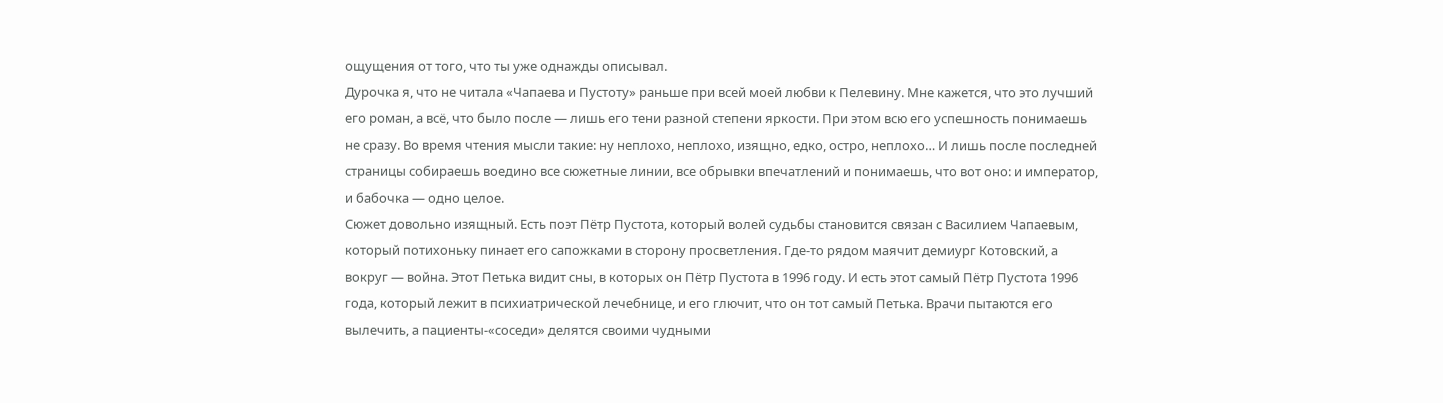ощущения от того, что ты уже однажды описывал.
Дурочка я, что не читала «Чапаева и Пустоту» раньше при всей моей любви к Пелевину. Мне кажется, что это лучший его роман, а всё, что было после — лишь его тени разной степени яркости. При этом всю его успешность понимаешь не сразу. Во время чтения мысли такие: ну неплохо, неплохо, изящно, едко, остро, неплохо… И лишь после последней страницы собираешь воедино все сюжетные линии, все обрывки впечатлений и понимаешь, что вот оно: и император, и бабочка — одно целое.
Сюжет довольно изящный. Есть поэт Пётр Пустота, который волей судьбы становится связан с Василием Чапаевым, который потихоньку пинает его сапожками в сторону просветления. Где-то рядом маячит демиург Котовский, а вокруг — война. Этот Петька видит сны, в которых он Пётр Пустота в 1996 году. И есть этот самый Пётр Пустота 1996 года, который лежит в психиатрической лечебнице, и его глючит, что он тот самый Петька. Врачи пытаются его вылечить, а пациенты-«соседи» делятся своими чудными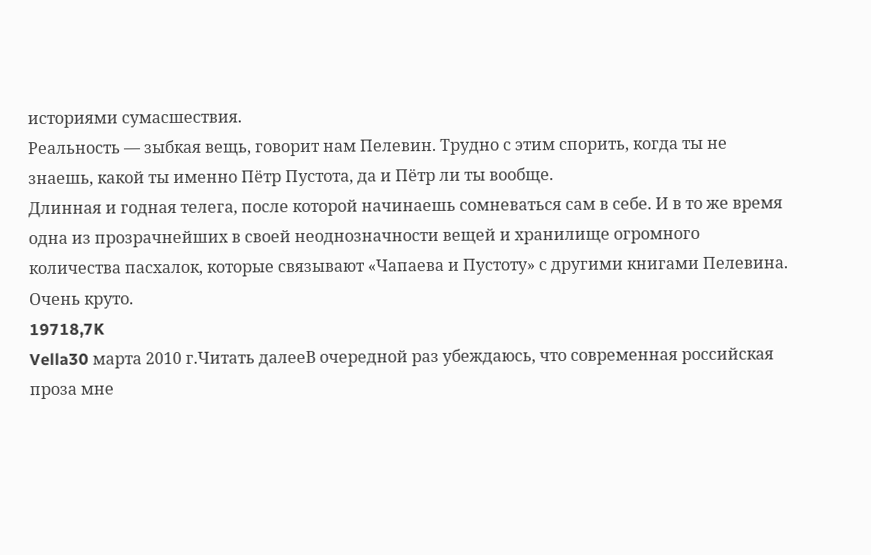историями сумасшествия.
Реальность — зыбкая вещь, говорит нам Пелевин. Трудно с этим спорить, когда ты не знаешь, какой ты именно Пётр Пустота, да и Пётр ли ты вообще.
Длинная и годная телега, после которой начинаешь сомневаться сам в себе. И в то же время одна из прозрачнейших в своей неоднозначности вещей и хранилище огромного количества пасхалок, которые связывают «Чапаева и Пустоту» с другими книгами Пелевина. Очень круто.
19718,7K
Vella30 марта 2010 г.Читать далееВ очередной раз убеждаюсь, что современная российская проза мне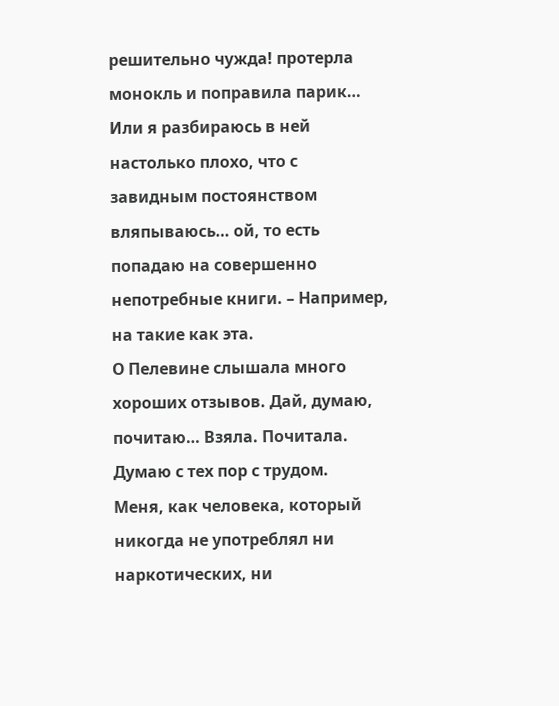решительно чужда! протерла монокль и поправила парик… Или я разбираюсь в ней настолько плохо, что с завидным постоянством вляпываюсь… ой, то есть попадаю на совершенно непотребные книги. – Например, на такие как эта.
О Пелевине слышала много хороших отзывов. Дай, думаю, почитаю… Взяла. Почитала. Думаю с тех пор с трудом.
Меня, как человека, который никогда не употреблял ни наркотических, ни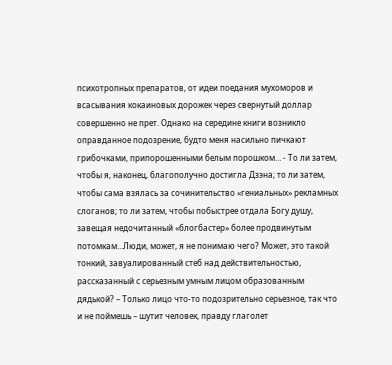психотропных препаратов, от идеи поедания мухоморов и всасывания кокаиновых дорожек через свернутый доллар совершенно не прет. Однако на середине книги возникло оправданное подозрение, будто меня насильно пичкают грибочками, припорошенными белым порошком… - То ли затем, чтобы я, наконец, благополучно достигла Дзэна; то ли затем, чтобы сама взялась за cочинительство «гениальных» рекламных слоганов; то ли затем, чтобы побыстрее отдала Богу душу, завещая недочитанный «блогбастер» более продвинутым потомкам…Люди, может, я не понимаю чего? Может, это такой тонкий, завуалированный стеб над действительностью, рассказанный с серьезным умным лицом образованным дядькой? – Только лицо что-то подозрительно серьезное, так что и не поймешь – шутит человек, правду глаголет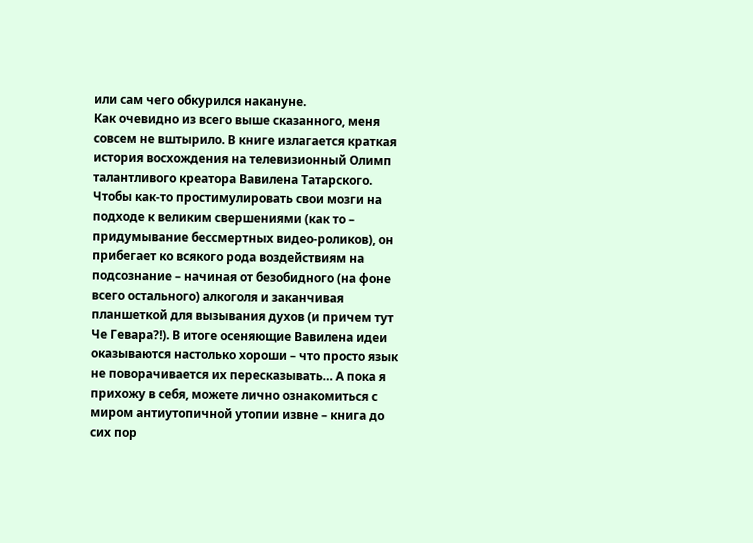или сам чего обкурился накануне.
Как очевидно из всего выше сказанного, меня совсем не вштырило. В книге излагается краткая история восхождения на телевизионный Олимп талантливого креатора Вавилена Татарского. Чтобы как-то простимулировать свои мозги на подходе к великим свершениями (как то – придумывание бессмертных видео-роликов), он прибегает ко всякого рода воздействиям на подсознание – начиная от безобидного (на фоне всего остального) алкоголя и заканчивая планшеткой для вызывания духов (и причем тут Че Гевара?!). В итоге осеняющие Вавилена идеи оказываются настолько хороши – что просто язык не поворачивается их пересказывать… А пока я прихожу в себя, можете лично ознакомиться с миром антиутопичной утопии извне – книга до сих пор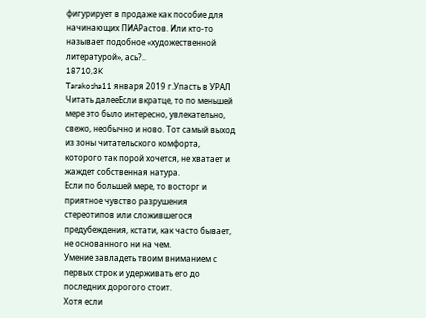фигурирует в продаже как пособие для начинающих ПИАРастов. Или кто-то называет подобное «художественной литературой», ась?..
18710,3K
Tarakosha11 января 2019 г.Упасть в УРАЛ
Читать далееЕсли вкратце, то по меньшей мере это было интересно, увлекательно, свежо, необычно и ново. Тот самый выход из зоны читательского комфорта, которого так порой хочется, не хватает и жаждет собственная натура.
Если по большей мере, то восторг и приятное чувство разрушения стереотипов или сложившегося предубеждения, кстати, как часто бывает, не основанного ни на чем.
Умение завладеть твоим вниманием с первых строк и удерживать его до последних дорогого стоит.
Хотя если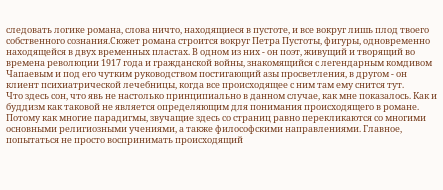следовать логике романа, слова ничто, находящиеся в пустоте, и все вокруг лишь плод твоего собственного сознания.Сюжет романа строится вокруг Петра Пустоты, фигуры, одновременно находящейся в двух временных пластах. В одном из них - он поэт, живущий и творящий во времена революции 1917 года и гражданской войны, знакомящийся с легендарным комдивом Чапаевым и под его чутким руководством постигающий азы просветления, в другом - он клиент психиатрической лечебницы, когда все происходящее с ним там ему снится тут.
Что здесь сон, что явь не настолько принципиально в данном случае, как мне показалось. Как и буддизм как таковой не является определяющим для понимания происходящего в романе. Потому как многие парадигмы, звучащие здесь со страниц равно перекликаются со многими основными религиозными учениями, а также философскими направлениями. Главное, попытаться не просто воспринимать происходящий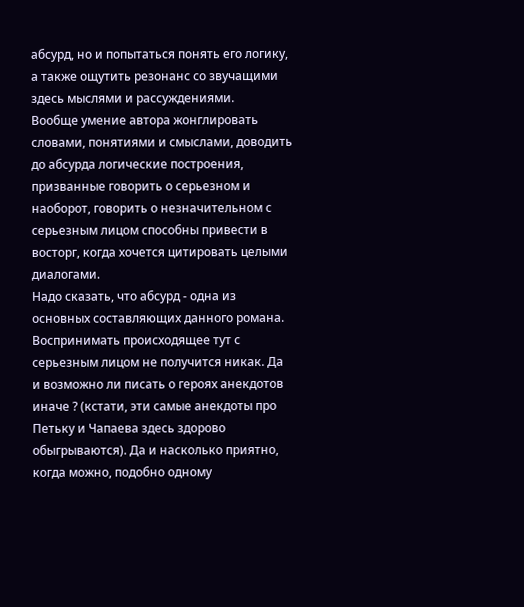абсурд, но и попытаться понять его логику, а также ощутить резонанс со звучащими здесь мыслями и рассуждениями.
Вообще умение автора жонглировать словами, понятиями и смыслами, доводить до абсурда логические построения, призванные говорить о серьезном и наоборот, говорить о незначительном с серьезным лицом способны привести в восторг, когда хочется цитировать целыми диалогами.
Надо сказать, что абсурд - одна из основных составляющих данного романа. Воспринимать происходящее тут с серьезным лицом не получится никак. Да и возможно ли писать о героях анекдотов иначе ? (кстати, эти самые анекдоты про Петьку и Чапаева здесь здорово обыгрываются). Да и насколько приятно, когда можно, подобно одному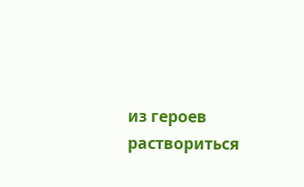из героев раствориться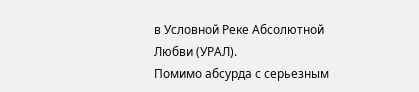в Условной Реке Абсолютной Любви (УРАЛ).
Помимо абсурда с серьезным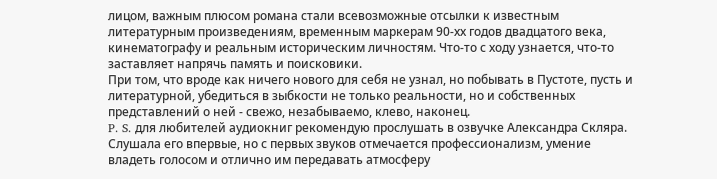лицом, важным плюсом романа стали всевозможные отсылки к известным литературным произведениям, временным маркерам 90-хх годов двадцатого века, кинематографу и реальным историческим личностям. Что-то с ходу узнается, что-то заставляет напрячь память и поисковики.
При том, что вроде как ничего нового для себя не узнал, но побывать в Пустоте, пусть и литературной, убедиться в зыбкости не только реальности, но и собственных представлений о ней - свежо, незабываемо, клево, наконец.
P. S. для любителей аудиокниг рекомендую прослушать в озвучке Александра Скляра. Слушала его впервые, но с первых звуков отмечается профессионализм, умение владеть голосом и отлично им передавать атмосферу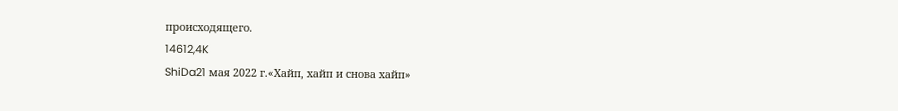происходящего.
14612,4K
ShiDa21 мая 2022 г.«Хайп, хайп и снова хайп»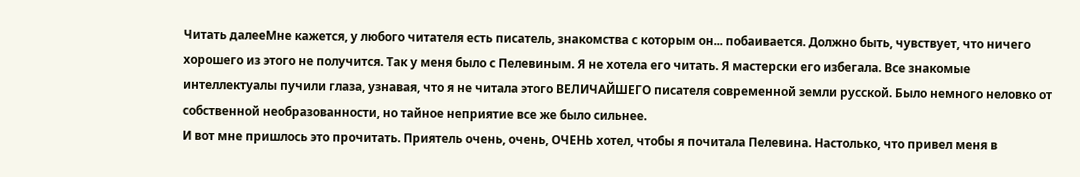Читать далееМне кажется, у любого читателя есть писатель, знакомства с которым он... побаивается. Должно быть, чувствует, что ничего хорошего из этого не получится. Так у меня было с Пелевиным. Я не хотела его читать. Я мастерски его избегала. Все знакомые интеллектуалы пучили глаза, узнавая, что я не читала этого ВЕЛИЧАЙШЕГО писателя современной земли русской. Было немного неловко от собственной необразованности, но тайное неприятие все же было сильнее.
И вот мне пришлось это прочитать. Приятель очень, очень, ОЧЕНЬ хотел, чтобы я почитала Пелевина. Настолько, что привел меня в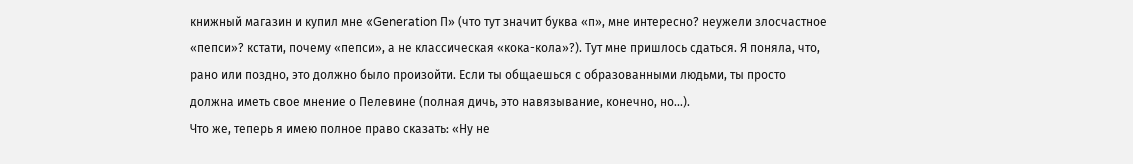книжный магазин и купил мне «Generation П» (что тут значит буква «п», мне интересно? неужели злосчастное «пепси»? кстати, почему «пепси», а не классическая «кока-кола»?). Тут мне пришлось сдаться. Я поняла, что, рано или поздно, это должно было произойти. Если ты общаешься с образованными людьми, ты просто должна иметь свое мнение о Пелевине (полная дичь, это навязывание, конечно, но...).
Что же, теперь я имею полное право сказать: «Ну не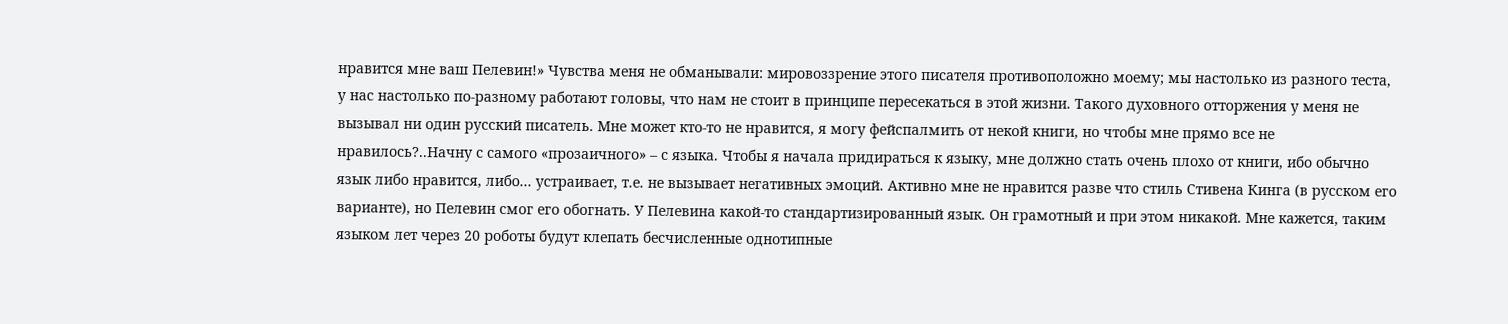нравится мне ваш Пелевин!» Чувства меня не обманывали: мировоззрение этого писателя противоположно моему; мы настолько из разного теста, у нас настолько по-разному работают головы, что нам не стоит в принципе пересекаться в этой жизни. Такого духовного отторжения у меня не вызывал ни один русский писатель. Мне может кто-то не нравится, я могу фейспалмить от некой книги, но чтобы мне прямо все не нравилось?..Начну с самого «прозаичного» – с языка. Чтобы я начала придираться к языку, мне должно стать очень плохо от книги, ибо обычно язык либо нравится, либо... устраивает, т.е. не вызывает негативных эмоций. Активно мне не нравится разве что стиль Стивена Кинга (в русском его варианте), но Пелевин смог его обогнать. У Пелевина какой-то стандартизированный язык. Он грамотный и при этом никакой. Мне кажется, таким языком лет через 20 роботы будут клепать бесчисленные однотипные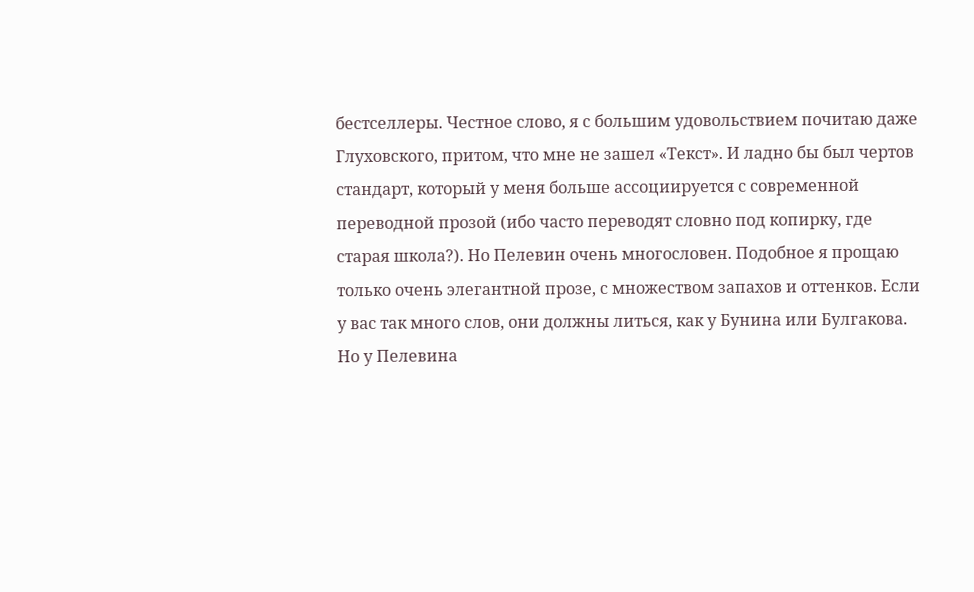бестселлеры. Честное слово, я с большим удовольствием почитаю даже Глуховского, притом, что мне не зашел «Текст». И ладно бы был чертов стандарт, который у меня больше ассоциируется с современной переводной прозой (ибо часто переводят словно под копирку, где старая школа?). Но Пелевин очень многословен. Подобное я прощаю только очень элегантной прозе, с множеством запахов и оттенков. Если у вас так много слов, они должны литься, как у Бунина или Булгакова. Но у Пелевина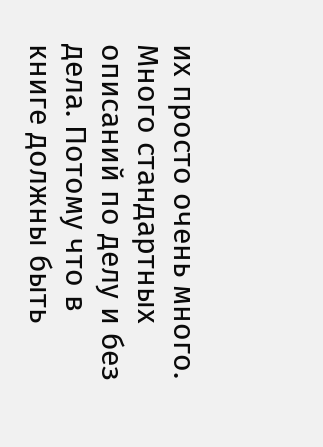их просто очень много. Много стандартных описаний по делу и без дела. Потому что в книге должны быть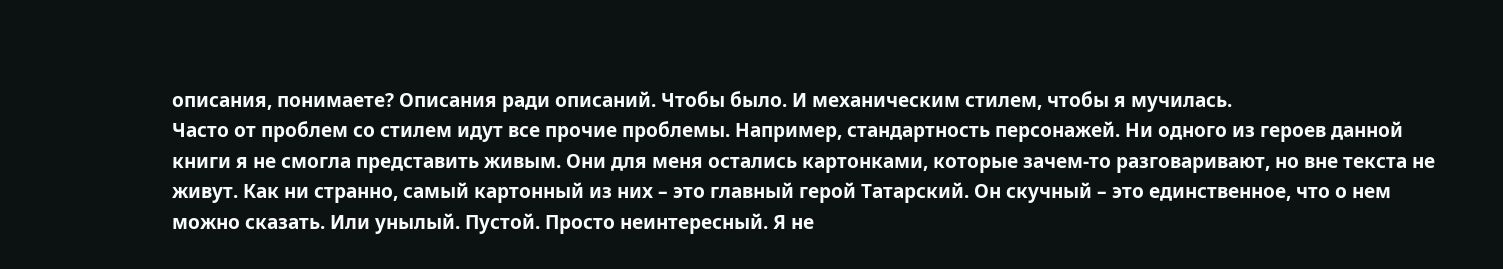описания, понимаете? Описания ради описаний. Чтобы было. И механическим стилем, чтобы я мучилась.
Часто от проблем со стилем идут все прочие проблемы. Например, стандартность персонажей. Ни одного из героев данной книги я не смогла представить живым. Они для меня остались картонками, которые зачем-то разговаривают, но вне текста не живут. Как ни странно, самый картонный из них – это главный герой Татарский. Он скучный – это единственное, что о нем можно сказать. Или унылый. Пустой. Просто неинтересный. Я не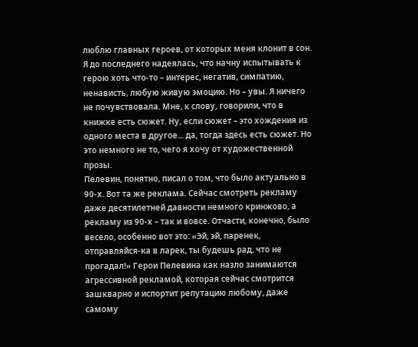люблю главных героев, от которых меня клонит в сон. Я до последнего надеялась, что начну испытывать к герою хоть что-то – интерес, негатив, симпатию, ненависть, любую живую эмоцию. Но – увы. Я ничего не почувствовала. Мне, к слову, говорили, что в книжке есть сюжет. Ну, если сюжет – это хождения из одного места в другое... да, тогда здесь есть сюжет. Но это немного не то, чего я хочу от художественной прозы.
Пелевин, понятно, писал о том, что было актуально в 90-х. Вот та же реклама. Сейчас смотреть рекламу даже десятилетней давности немного кринжово, а рекламу из 90-х – так и вовсе. Отчасти, конечно, было весело, особенно вот это: «Эй, эй, паренек, отправляйся-ка в ларек, ты будешь рад, что не прогадал!» Герои Пелевина как назло занимаются агрессивной рекламой, которая сейчас смотрится зашкварно и испортит репутацию любому, даже самому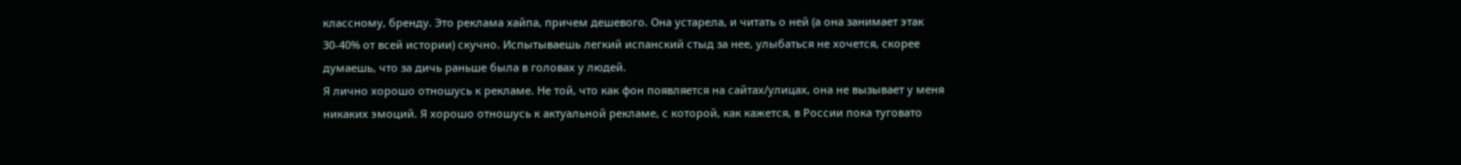классному, бренду. Это реклама хайпа, причем дешевого. Она устарела, и читать о ней (а она занимает этак 30-40% от всей истории) скучно. Испытываешь легкий испанский стыд за нее, улыбаться не хочется, скорее думаешь, что за дичь раньше была в головах у людей.
Я лично хорошо отношусь к рекламе. Не той, что как фон появляется на сайтах/улицах, она не вызывает у меня никаких эмоций. Я хорошо отношусь к актуальной рекламе, с которой, как кажется, в России пока туговато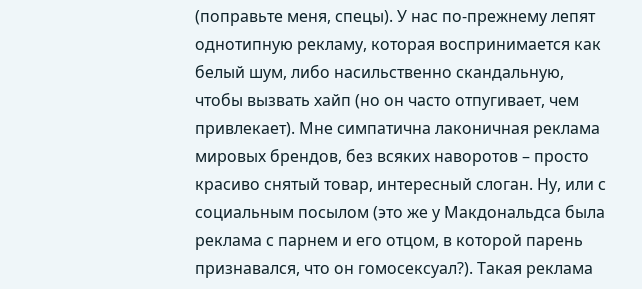(поправьте меня, спецы). У нас по-прежнему лепят однотипную рекламу, которая воспринимается как белый шум, либо насильственно скандальную, чтобы вызвать хайп (но он часто отпугивает, чем привлекает). Мне симпатична лаконичная реклама мировых брендов, без всяких наворотов – просто красиво снятый товар, интересный слоган. Ну, или с социальным посылом (это же у Макдональдса была реклама с парнем и его отцом, в которой парень признавался, что он гомосексуал?). Такая реклама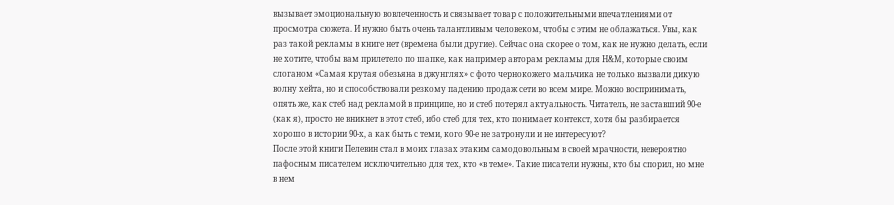вызывает эмоциональную вовлеченность и связывает товар с положительными впечатлениями от просмотра сюжета. И нужно быть очень талантливым человеком, чтобы с этим не облажаться. Увы, как раз такой рекламы в книге нет (времена были другие). Сейчас она скорее о том, как не нужно делать, если не хотите, чтобы вам прилетело по шапке, как например авторам рекламы для H&M, которые своим слоганом «Самая крутая обезьяна в джунглях» с фото чернокожего мальчика не только вызвали дикую волну хейта, но и способствовали резкому падению продаж сети во всем мире. Можно воспринимать, опять же, как стеб над рекламой в принципе, но и стеб потерял актуальность. Читатель, не заставший 90-е (как я), просто не вникнет в этот стеб, ибо стеб для тех, кто понимает контекст, хотя бы разбирается хорошо в истории 90-х, а как быть с теми, кого 90-е не затронули и не интересуют?
После этой книги Пелевин стал в моих глазах этаким самодовольным в своей мрачности, невероятно пафосным писателем исключительно для тех, кто «в теме». Такие писатели нужны, кто бы спорил, но мне в нем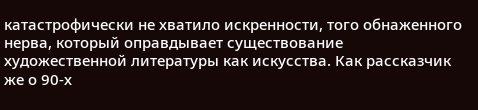катастрофически не хватило искренности, того обнаженного нерва, который оправдывает существование художественной литературы как искусства. Как рассказчик же о 90-х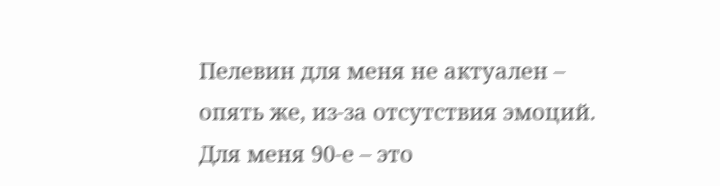Пелевин для меня не актуален – опять же, из-за отсутствия эмоций. Для меня 90-е – это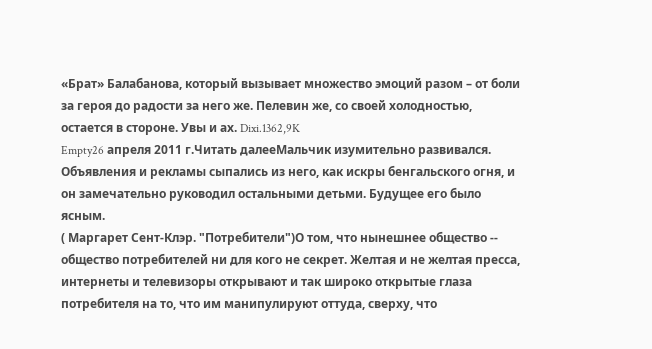«Брат» Балабанова, который вызывает множество эмоций разом – от боли за героя до радости за него же. Пелевин же, со своей холодностью, остается в стороне. Увы и ах. Dixi.1362,9K
Empty26 апреля 2011 г.Читать далееМальчик изумительно развивался. Объявления и рекламы сыпались из него, как искры бенгальского огня, и он замечательно руководил остальными детьми. Будущее его было ясным.
( Маргарет Сент-Клэр. "Потребители")О том, что нынешнее общество -- общество потребителей ни для кого не секрет. Желтая и не желтая пресса, интернеты и телевизоры открывают и так широко открытые глаза потребителя на то, что им манипулируют оттуда, сверху, что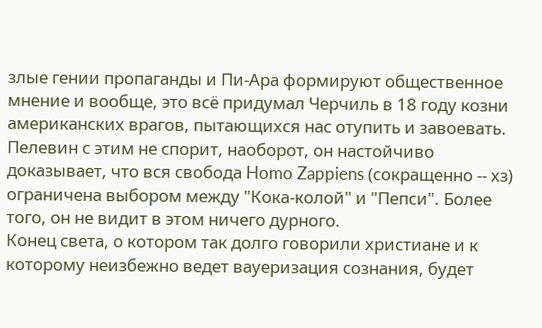злые гении пропаганды и Пи-Ара формируют общественное мнение и вообще, это всё придумал Черчиль в 18 году козни американских врагов, пытающихся нас отупить и завоевать.
Пелевин с этим не спорит, наоборот, он настойчиво доказывает, что вся свобода Homo Zappiens (сокращенно -- хз) ограничена выбором между "Кока-колой" и "Пепси". Более того, он не видит в этом ничего дурного.
Конец света, о котором так долго говорили христиане и к которому неизбежно ведет вауеризация сознания, будет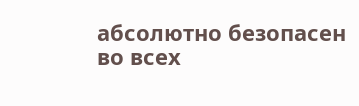абсолютно безопасен во всех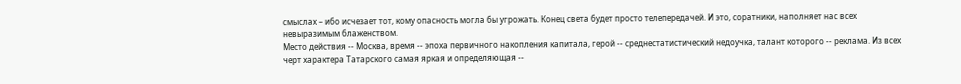смыслах – ибо исчезает тот, кому опасность могла бы угрожать. Конец света будет просто телепередачей. И это, соратники, наполняет нас всех невыразимым блаженством.
Место действия -- Москва, время -- эпоха первичного накопления капитала, герой -- среднестатистический недоучка, талант которого -- реклама. Из всех черт характера Татарского самая яркая и определяющая --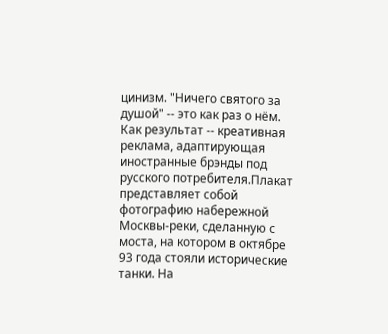цинизм. "Ничего святого за душой" -- это как раз о нём. Как результат -- креативная реклама, адаптирующая иностранные брэнды под русского потребителя.Плакат представляет собой фотографию набережной Москвы-реки, сделанную с моста, на котором в октябре 93 года стояли исторические танки. На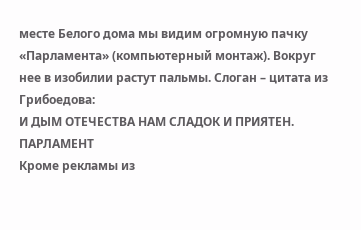месте Белого дома мы видим огромную пачку «Парламента» (компьютерный монтаж). Вокруг нее в изобилии растут пальмы. Слоган – цитата из Грибоедова:
И ДЫМ ОТЕЧЕСТВА НАМ СЛАДОК И ПРИЯТЕН.
ПАРЛАМЕНТ
Кроме рекламы из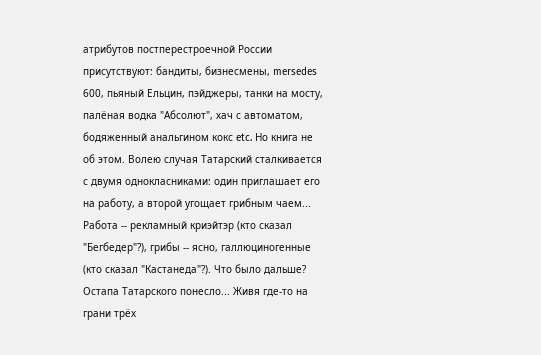атрибутов постперестроечной России присутствуют: бандиты, бизнесмены, mersedes 600, пьяный Ельцин, пэйджеры, танки на мосту, палёная водка "Абсолют", хач с автоматом, бодяженный анальгином кокс etc. Но книга не об этом. Волею случая Татарский сталкивается с двумя однокласниками: один приглашает его на работу, а второй угощает грибным чаем... Работа -- рекламный криэйтэр (кто сказал "Бегбедер"?), грибы -- ясно, галлюциногенные (кто сказал "Кастанеда"?). Что было дальше? Остапа Татарского понесло... Живя где-то на грани трёх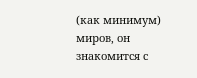(как минимум) миров, он знакомится с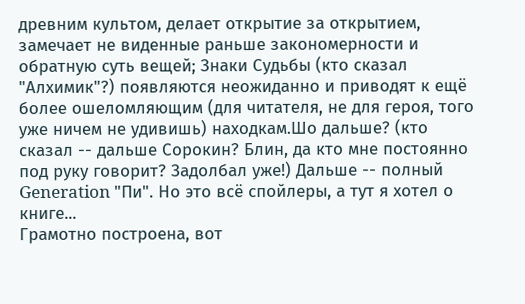древним культом, делает открытие за открытием, замечает не виденные раньше закономерности и обратную суть вещей; Знаки Судьбы (кто сказал "Алхимик"?) появляются неожиданно и приводят к ещё более ошеломляющим (для читателя, не для героя, того уже ничем не удивишь) находкам.Шо дальше? (кто сказал -- дальше Сорокин? Блин, да кто мне постоянно под руку говорит? Задолбал уже!) Дальше -- полный Generation "Пи". Но это всё спойлеры, а тут я хотел о книге...
Грамотно построена, вот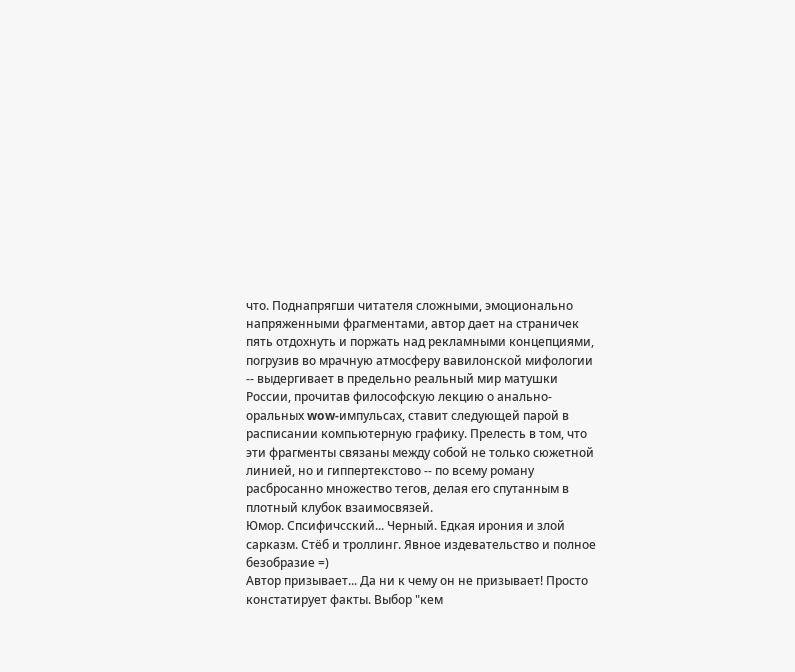что. Поднапрягши читателя сложными, эмоционально напряженными фрагментами, автор дает на страничек пять отдохнуть и поржать над рекламными концепциями, погрузив во мрачную атмосферу вавилонской мифологии -- выдергивает в предельно реальный мир матушки России, прочитав философскую лекцию о анально-оральных wow-импульсах, ставит следующей парой в расписании компьютерную графику. Прелесть в том, что эти фрагменты связаны между собой не только сюжетной линией, но и гиппертекстово -- по всему роману расбросанно множество тегов, делая его спутанным в плотный клубок взаимосвязей.
Юмор. Спсифичсский... Черный. Едкая ирония и злой сарказм. Стёб и троллинг. Явное издевательство и полное безобразие =)
Автор призывает... Да ни к чему он не призывает! Просто констатирует факты. Выбор "кем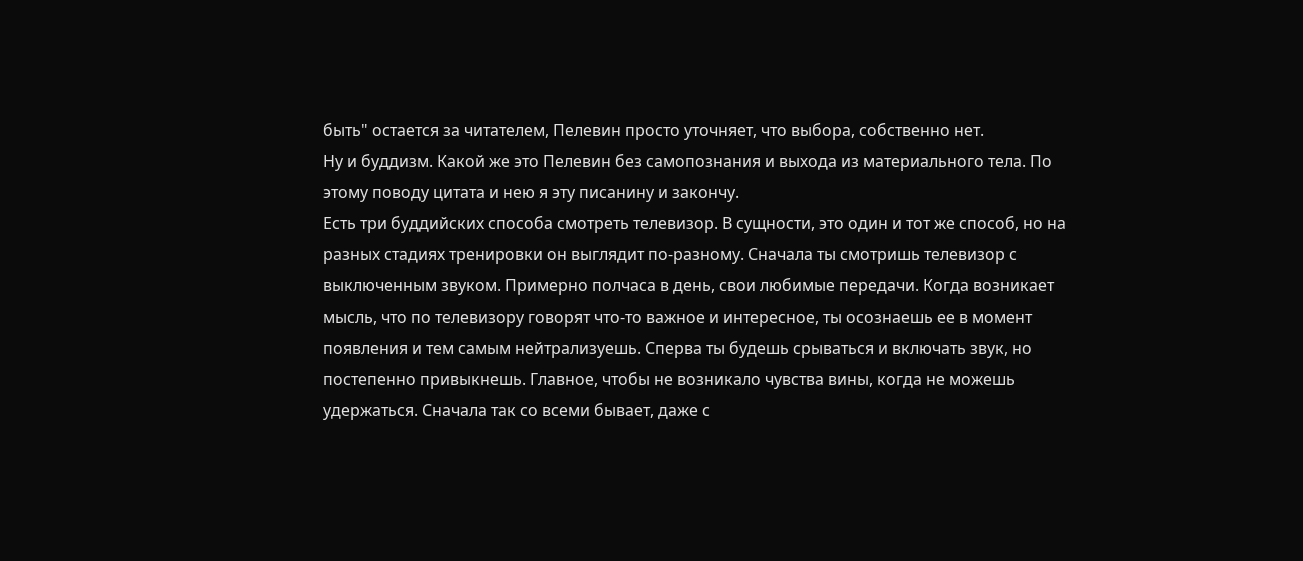быть" остается за читателем, Пелевин просто уточняет, что выбора, собственно нет.
Ну и буддизм. Какой же это Пелевин без самопознания и выхода из материального тела. По этому поводу цитата и нею я эту писанину и закончу.
Есть три буддийских способа смотреть телевизор. В сущности, это один и тот же способ, но на разных стадиях тренировки он выглядит по-разному. Сначала ты смотришь телевизор с выключенным звуком. Примерно полчаса в день, свои любимые передачи. Когда возникает мысль, что по телевизору говорят что-то важное и интересное, ты осознаешь ее в момент появления и тем самым нейтрализуешь. Сперва ты будешь срываться и включать звук, но постепенно привыкнешь. Главное, чтобы не возникало чувства вины, когда не можешь удержаться. Сначала так со всеми бывает, даже с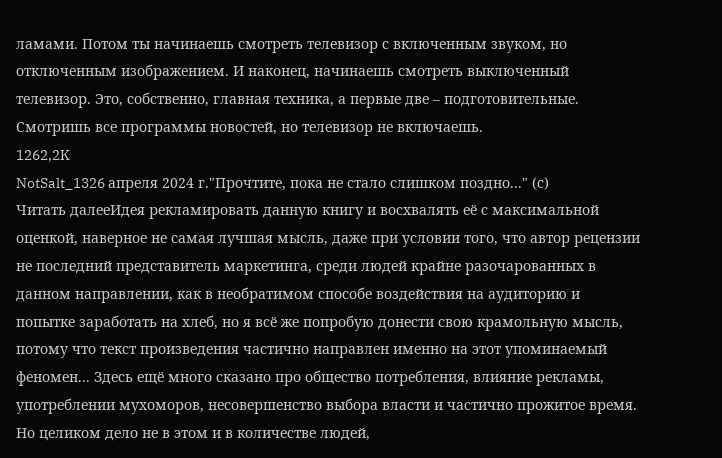ламами. Потом ты начинаешь смотреть телевизор с включенным звуком, но отключенным изображением. И наконец, начинаешь смотреть выключенный телевизор. Это, собственно, главная техника, а первые две – подготовительные. Смотришь все программы новостей, но телевизор не включаешь.
1262,2K
NotSalt_1326 апреля 2024 г."Прочтите, пока не стало слишком поздно..." (с)
Читать далееИдея рекламировать данную книгу и восхвалять её с максимальной оценкой, наверное не самая лучшая мысль, даже при условии того, что автор рецензии не последний представитель маркетинга, среди людей крайне разочарованных в данном направлении, как в необратимом способе воздействия на аудиторию и попытке заработать на хлеб, но я всё же попробую донести свою крамольную мысль, потому что текст произведения частично направлен именно на этот упоминаемый феномен... Здесь ещё много сказано про общество потребления, влияние рекламы, употреблении мухоморов, несовершенство выбора власти и частично прожитое время. Но целиком дело не в этом и в количестве людей,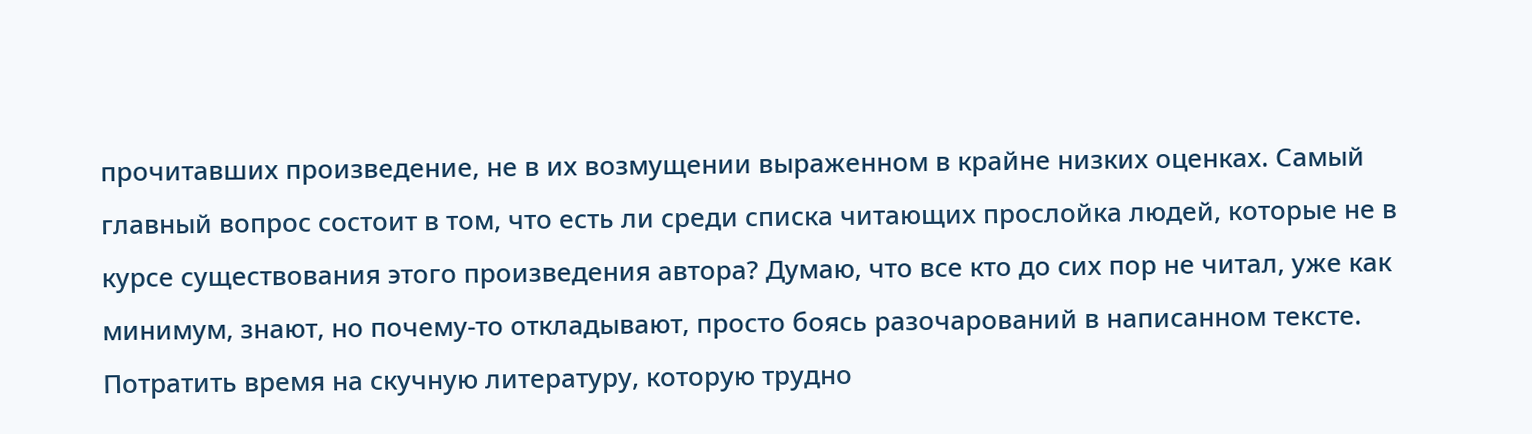прочитавших произведение, не в их возмущении выраженном в крайне низких оценках. Самый главный вопрос состоит в том, что есть ли среди списка читающих прослойка людей, которые не в курсе существования этого произведения автора? Думаю, что все кто до сих пор не читал, уже как минимум, знают, но почему-то откладывают, просто боясь разочарований в написанном тексте. Потратить время на скучную литературу, которую трудно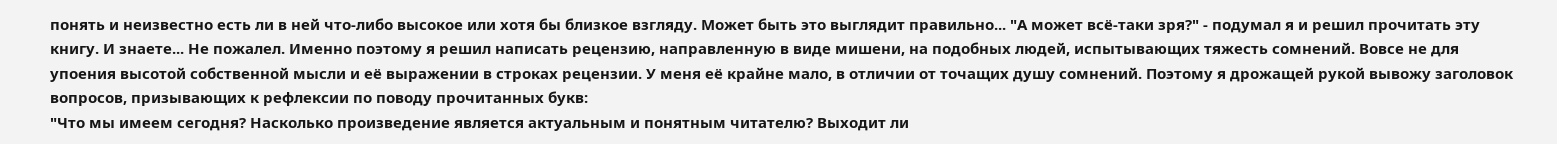понять и неизвестно есть ли в ней что-либо высокое или хотя бы близкое взгляду. Может быть это выглядит правильно... "А может всё-таки зря?" - подумал я и решил прочитать эту книгу. И знаете... Не пожалел. Именно поэтому я решил написать рецензию, направленную в виде мишени, на подобных людей, испытывающих тяжесть сомнений. Вовсе не для упоения высотой собственной мысли и её выражении в строках рецензии. У меня её крайне мало, в отличии от точащих душу сомнений. Поэтому я дрожащей рукой вывожу заголовок вопросов, призывающих к рефлексии по поводу прочитанных букв:
"Что мы имеем сегодня? Насколько произведение является актуальным и понятным читателю? Выходит ли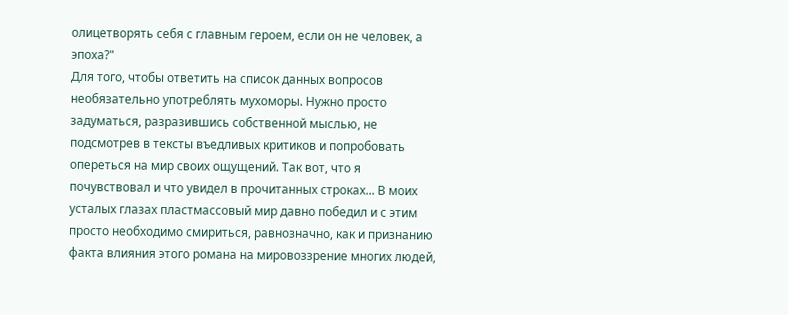олицетворять себя с главным героем, если он не человек, а эпоха?"
Для того, чтобы ответить на список данных вопросов необязательно употреблять мухоморы. Нужно просто задуматься, разразившись собственной мыслью, не подсмотрев в тексты въедливых критиков и попробовать опереться на мир своих ощущений. Так вот, что я почувствовал и что увидел в прочитанных строках... В моих усталых глазах пластмассовый мир давно победил и с этим просто необходимо смириться, равнозначно, как и признанию факта влияния этого романа на мировоззрение многих людей,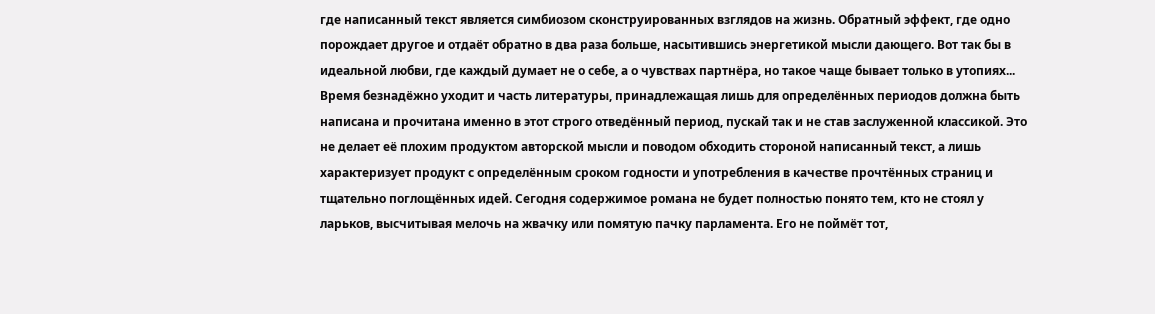где написанный текст является симбиозом сконструированных взглядов на жизнь. Обратный эффект, где одно порождает другое и отдаёт обратно в два раза больше, насытившись энергетикой мысли дающего. Вот так бы в идеальной любви, где каждый думает не о себе, а о чувствах партнёра, но такое чаще бывает только в утопиях...
Время безнадёжно уходит и часть литературы, принадлежащая лишь для определённых периодов должна быть написана и прочитана именно в этот строго отведённый период, пускай так и не став заслуженной классикой. Это не делает её плохим продуктом авторской мысли и поводом обходить стороной написанный текст, а лишь характеризует продукт с определённым сроком годности и употребления в качестве прочтённых страниц и тщательно поглощённых идей. Сегодня содержимое романа не будет полностью понято тем, кто не стоял у ларьков, высчитывая мелочь на жвачку или помятую пачку парламента. Его не поймёт тот,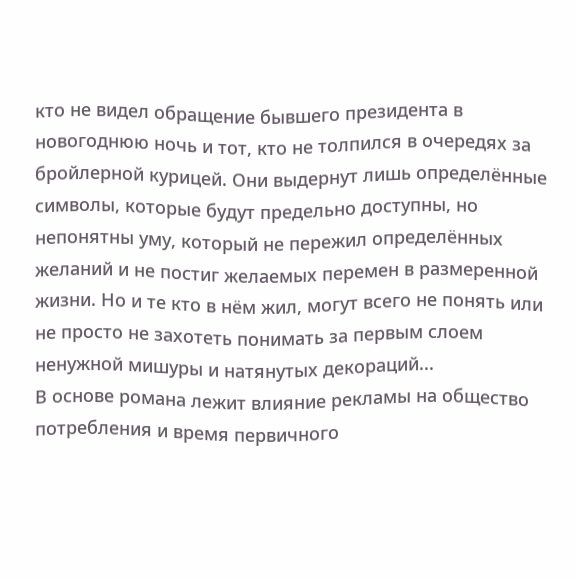кто не видел обращение бывшего президента в новогоднюю ночь и тот, кто не толпился в очередях за бройлерной курицей. Они выдернут лишь определённые символы, которые будут предельно доступны, но непонятны уму, который не пережил определённых желаний и не постиг желаемых перемен в размеренной жизни. Но и те кто в нём жил, могут всего не понять или не просто не захотеть понимать за первым слоем ненужной мишуры и натянутых декораций...
В основе романа лежит влияние рекламы на общество потребления и время первичного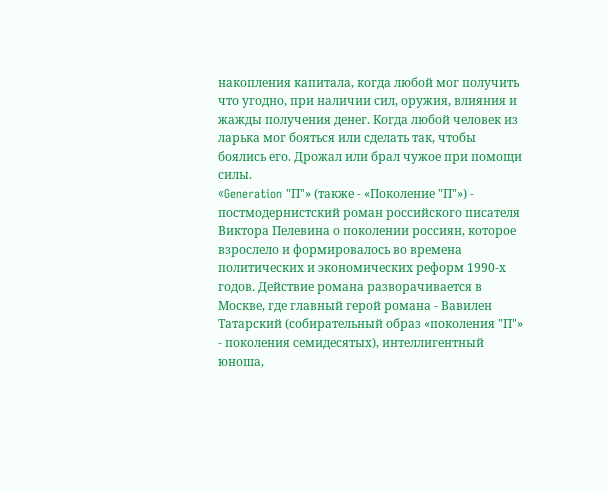накопления капитала, когда любой мог получить что угодно, при наличии сил, оружия, влияния и жажды получения денег. Когда любой человек из ларька мог бояться или сделать так, чтобы боялись его. Дрожал или брал чужое при помощи силы.
«Generation "П"» (также - «Поколение "П"») - постмодернистский роман российского писателя Виктора Пелевина о поколении россиян, которое взрослело и формировалось во времена политических и экономических реформ 1990-х годов. Действие романа разворачивается в Москве, где главный герой романа - Вавилен Татарский (собирательный образ «поколения "П"» - поколения семидесятых), интеллигентный юноша,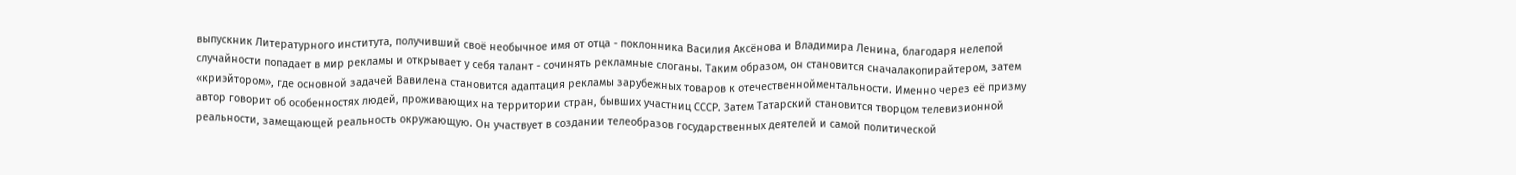выпускник Литературного института, получивший своё необычное имя от отца - поклонника Василия Аксёнова и Владимира Ленина, благодаря нелепой случайности попадает в мир рекламы и открывает у себя талант - сочинять рекламные слоганы. Таким образом, он становится сначалакопирайтером, затем «криэйтором», где основной задачей Вавилена становится адаптация рекламы зарубежных товаров к отечественнойментальности. Именно через её призму автор говорит об особенностях людей, проживающих на территории стран, бывших участниц СССР. Затем Татарский становится творцом телевизионной реальности, замещающей реальность окружающую. Он участвует в создании телеобразов государственных деятелей и самой политической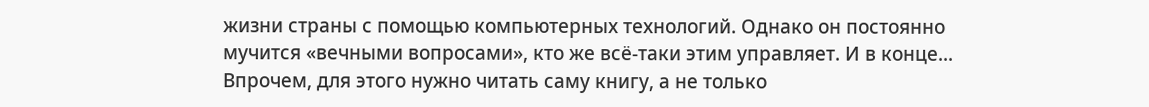жизни страны с помощью компьютерных технологий. Однако он постоянно мучится «вечными вопросами», кто же всё-таки этим управляет. И в конце... Впрочем, для этого нужно читать саму книгу, а не только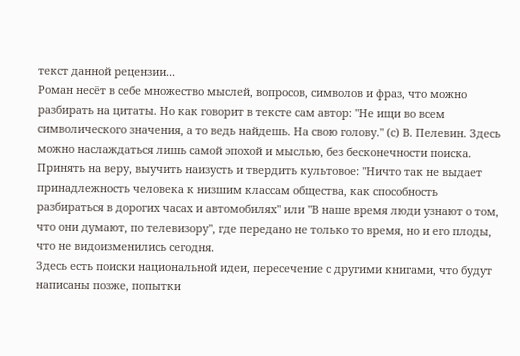текст данной рецензии...
Роман несёт в себе множество мыслей, вопросов, символов и фраз, что можно разбирать на цитаты. Но как говорит в тексте сам автор: "Не ищи во всем символического значения, а то ведь найдешь. На свою голову." (с) В. Пелевин. Здесь можно наслаждаться лишь самой эпохой и мыслью, без бесконечности поиска. Принять на веру, выучить наизусть и твердить культовое: "Ничто так не выдает принадлежность человека к низшим классам общества, как способность разбираться в дорогих часах и автомобилях" или "В наше время люди узнают о том, что они думают, по телевизору", где передано не только то время, но и его плоды, что не видоизменились сегодня.
Здесь есть поиски национальной идеи, пересечение с другими книгами, что будут написаны позже, попытки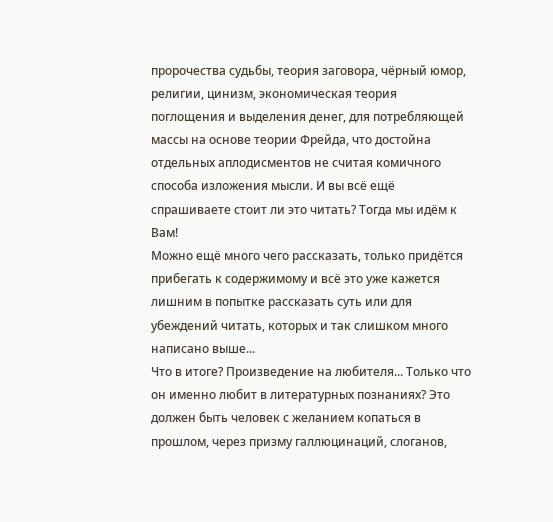пророчества судьбы, теория заговора, чёрный юмор, религии, цинизм, экономическая теория поглощения и выделения денег, для потребляющей массы на основе теории Фрейда, что достойна отдельных аплодисментов не считая комичного способа изложения мысли. И вы всё ещё спрашиваете стоит ли это читать? Тогда мы идём к Вам!
Можно ещё много чего рассказать, только придётся прибегать к содержимому и всё это уже кажется лишним в попытке рассказать суть или для убеждений читать, которых и так слишком много написано выше...
Что в итоге? Произведение на любителя... Только что он именно любит в литературных познаниях? Это должен быть человек с желанием копаться в прошлом, через призму галлюцинаций, слоганов,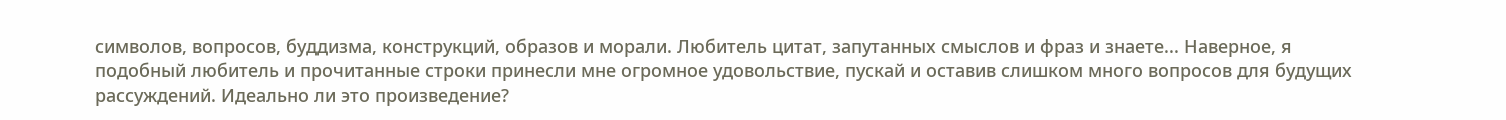символов, вопросов, буддизма, конструкций, образов и морали. Любитель цитат, запутанных смыслов и фраз и знаете... Наверное, я подобный любитель и прочитанные строки принесли мне огромное удовольствие, пускай и оставив слишком много вопросов для будущих рассуждений. Идеально ли это произведение?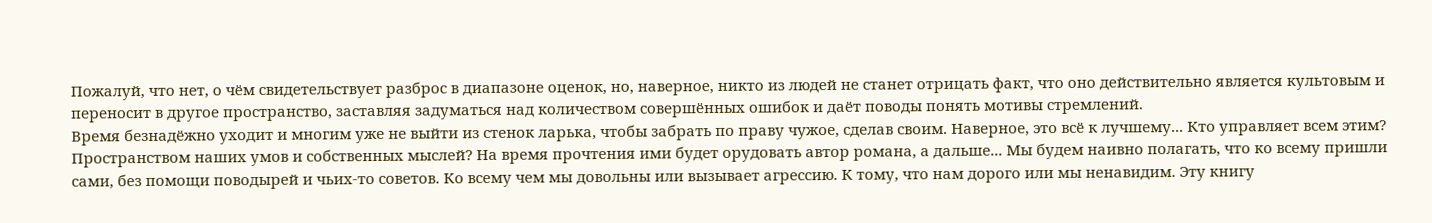Пожалуй, что нет, о чём свидетельствует разброс в диапазоне оценок, но, наверное, никто из людей не станет отрицать факт, что оно действительно является культовым и переносит в другое пространство, заставляя задуматься над количеством совершённых ошибок и даёт поводы понять мотивы стремлений.
Время безнадёжно уходит и многим уже не выйти из стенок ларька, чтобы забрать по праву чужое, сделав своим. Наверное, это всё к лучшему... Кто управляет всем этим? Пространством наших умов и собственных мыслей? На время прочтения ими будет орудовать автор романа, а дальше... Мы будем наивно полагать, что ко всему пришли сами, без помощи поводырей и чьих-то советов. Ко всему чем мы довольны или вызывает агрессию. К тому, что нам дорого или мы ненавидим. Эту книгу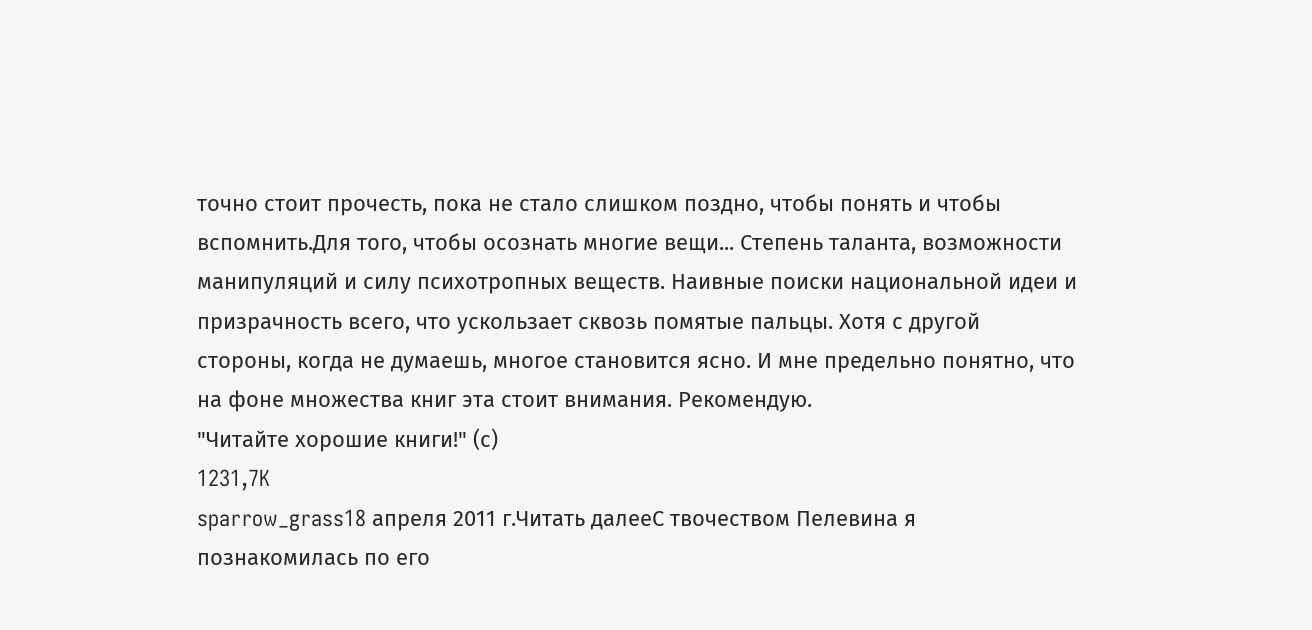точно стоит прочесть, пока не стало слишком поздно, чтобы понять и чтобы вспомнить.Для того, чтобы осознать многие вещи... Степень таланта, возможности манипуляций и силу психотропных веществ. Наивные поиски национальной идеи и призрачность всего, что ускользает сквозь помятые пальцы. Хотя с другой стороны, когда не думаешь, многое становится ясно. И мне предельно понятно, что на фоне множества книг эта стоит внимания. Рекомендую.
"Читайте хорошие книги!" (с)
1231,7K
sparrow_grass18 апреля 2011 г.Читать далееС твочеством Пелевина я познакомилась по его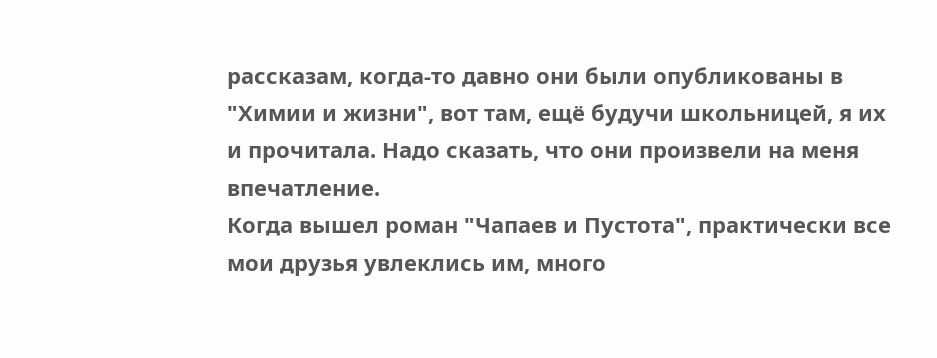рассказам, когда-то давно они были опубликованы в "Химии и жизни", вот там, ещё будучи школьницей, я их и прочитала. Надо сказать, что они произвели на меня впечатление.
Когда вышел роман "Чапаев и Пустота", практически все мои друзья увлеклись им, много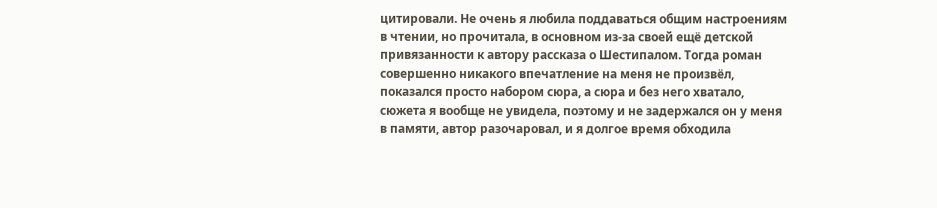цитировали. Не очень я любила поддаваться общим настроениям в чтении, но прочитала, в основном из-за своей ещё детской привязанности к автору рассказа о Шестипалом. Тогда роман совершенно никакого впечатление на меня не произвёл, показался просто набором сюра, а сюра и без него хватало, сюжета я вообще не увидела, поэтому и не задержался он у меня в памяти, автор разочаровал, и я долгое время обходила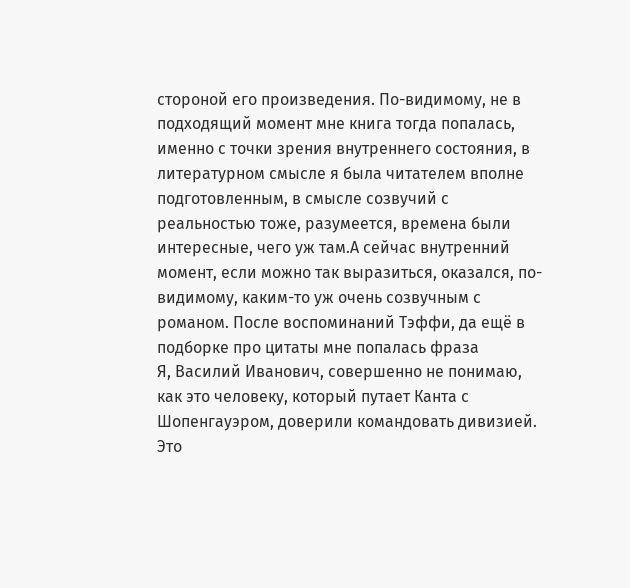стороной его произведения. По-видимому, не в подходящий момент мне книга тогда попалась, именно с точки зрения внутреннего состояния, в литературном смысле я была читателем вполне подготовленным, в смысле созвучий с реальностью тоже, разумеется, времена были интересные, чего уж там.А сейчас внутренний момент, если можно так выразиться, оказался, по-видимому, каким-то уж очень созвучным с романом. После воспоминаний Тэффи, да ещё в подборке про цитаты мне попалась фраза
Я, Василий Иванович, совершенно не понимаю, как это человеку, который путает Канта с Шопенгауэром, доверили командовать дивизией.
Это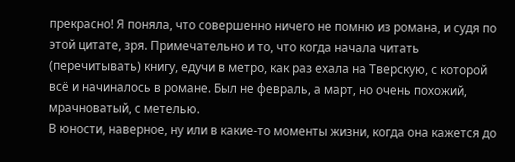прекрасно! Я поняла, что совершенно ничего не помню из романа, и судя по этой цитате, зря. Примечательно и то, что когда начала читать (перечитывать) книгу, едучи в метро, как раз ехала на Тверскую, с которой всё и начиналось в романе. Был не февраль, а март, но очень похожий, мрачноватый, с метелью.
В юности, наверное, ну или в какие-то моменты жизни, когда она кажется до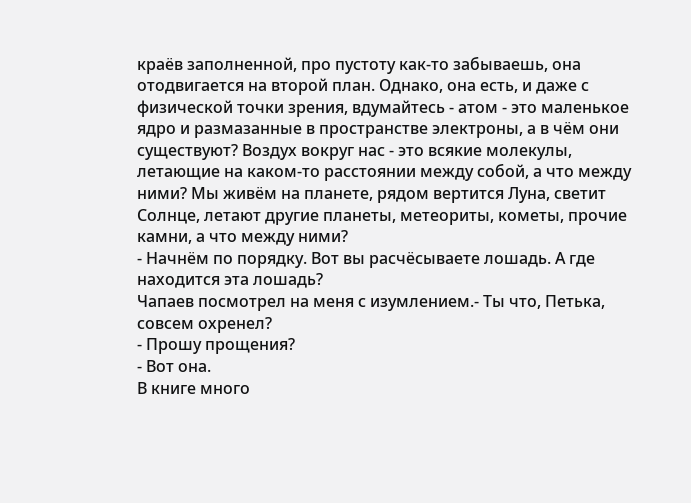краёв заполненной, про пустоту как-то забываешь, она отодвигается на второй план. Однако, она есть, и даже с физической точки зрения, вдумайтесь - атом - это маленькое ядро и размазанные в пространстве электроны, а в чём они существуют? Воздух вокруг нас - это всякие молекулы, летающие на каком-то расстоянии между собой, а что между ними? Мы живём на планете, рядом вертится Луна, светит Солнце, летают другие планеты, метеориты, кометы, прочие камни, а что между ними?
- Начнём по порядку. Вот вы расчёсываете лошадь. А где находится эта лошадь?
Чапаев посмотрел на меня с изумлением.- Ты что, Петька, совсем охренел?
- Прошу прощения?
- Вот она.
В книге много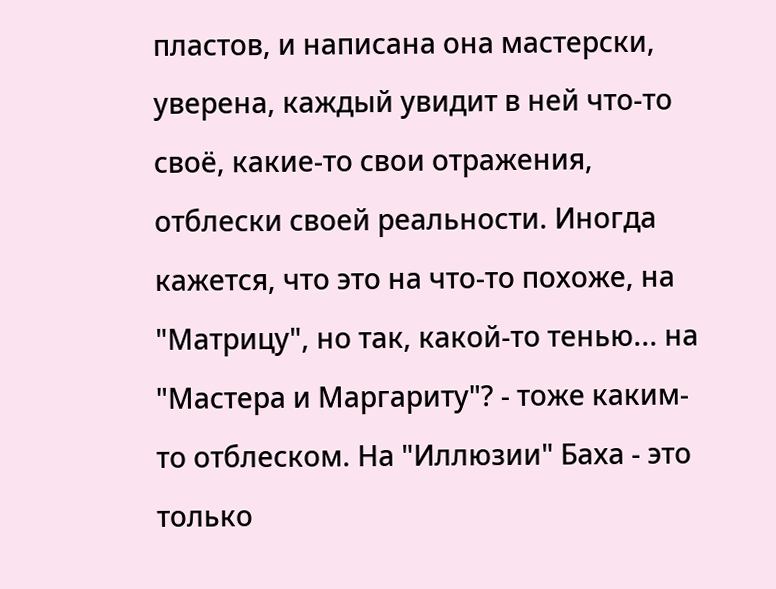пластов, и написана она мастерски, уверена, каждый увидит в ней что-то своё, какие-то свои отражения, отблески своей реальности. Иногда кажется, что это на что-то похоже, на "Матрицу", но так, какой-то тенью... на "Мастера и Маргариту"? - тоже каким-то отблеском. На "Иллюзии" Баха - это только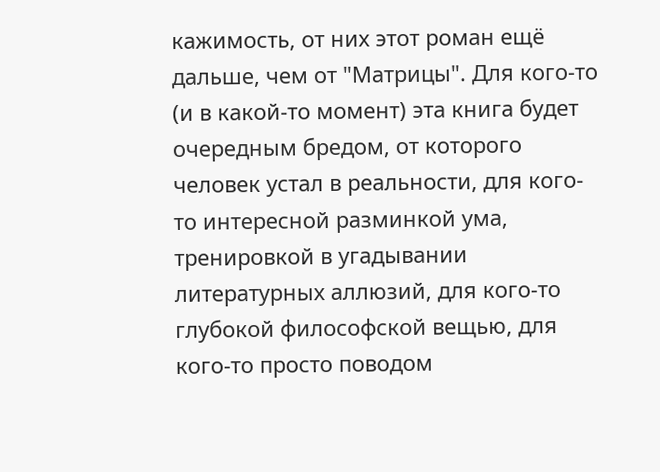кажимость, от них этот роман ещё дальше, чем от "Матрицы". Для кого-то (и в какой-то момент) эта книга будет очередным бредом, от которого человек устал в реальности, для кого-то интересной разминкой ума, тренировкой в угадывании литературных аллюзий, для кого-то глубокой философской вещью, для кого-то просто поводом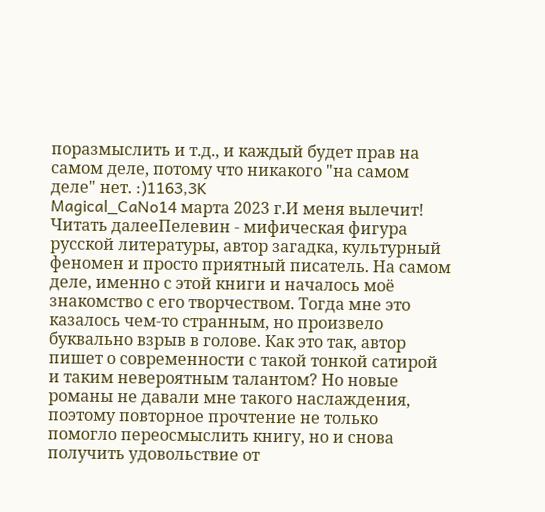поразмыслить и т.д., и каждый будет прав на самом деле, потому что никакого "на самом деле" нет. :)1163,3K
Magical_CaNo14 марта 2023 г.И меня вылечит!
Читать далееПелевин - мифическая фигура русской литературы, автор загадка, культурный феномен и просто приятный писатель. На самом деле, именно с этой книги и началось моё знакомство с его творчеством. Тогда мне это казалось чем-то странным, но произвело буквально взрыв в голове. Как это так, автор пишет о современности с такой тонкой сатирой и таким невероятным талантом? Но новые романы не давали мне такого наслаждения, поэтому повторное прочтение не только помогло переосмыслить книгу, но и снова получить удовольствие от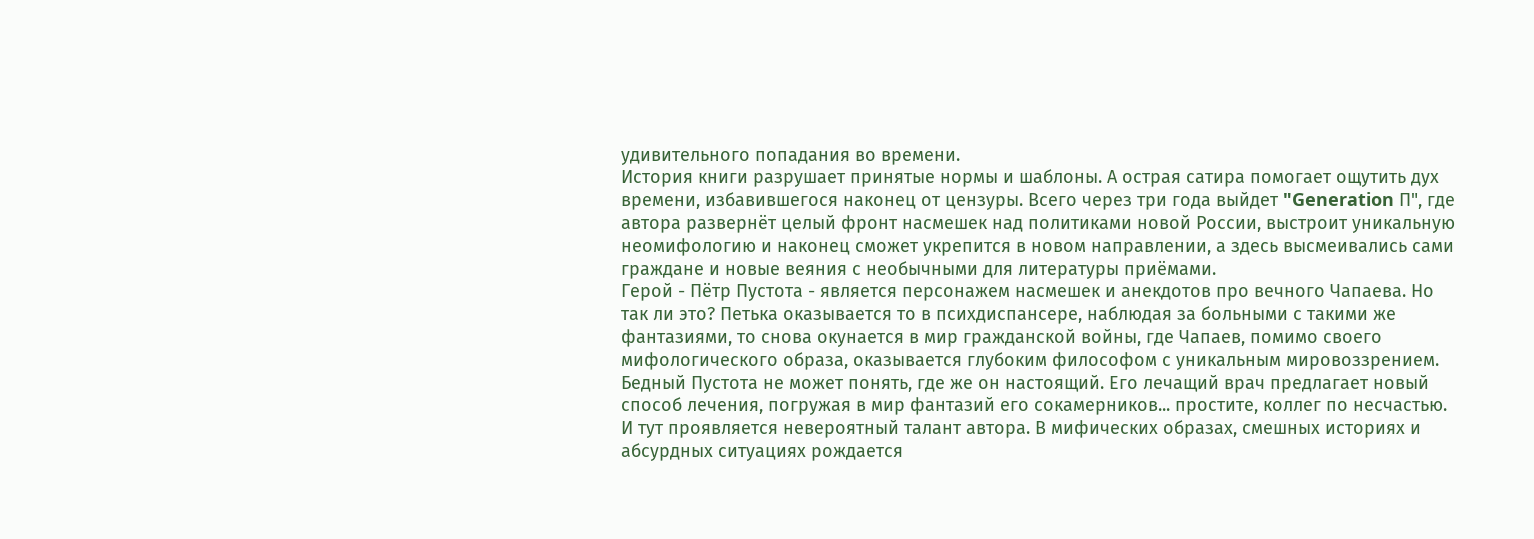удивительного попадания во времени.
История книги разрушает принятые нормы и шаблоны. А острая сатира помогает ощутить дух времени, избавившегося наконец от цензуры. Всего через три года выйдет "Generation П", где автора развернёт целый фронт насмешек над политиками новой России, выстроит уникальную неомифологию и наконец сможет укрепится в новом направлении, а здесь высмеивались сами граждане и новые веяния с необычными для литературы приёмами.
Герой - Пётр Пустота - является персонажем насмешек и анекдотов про вечного Чапаева. Но так ли это? Петька оказывается то в психдиспансере, наблюдая за больными с такими же фантазиями, то снова окунается в мир гражданской войны, где Чапаев, помимо своего мифологического образа, оказывается глубоким философом с уникальным мировоззрением. Бедный Пустота не может понять, где же он настоящий. Его лечащий врач предлагает новый способ лечения, погружая в мир фантазий его сокамерников... простите, коллег по несчастью. И тут проявляется невероятный талант автора. В мифических образах, смешных историях и абсурдных ситуациях рождается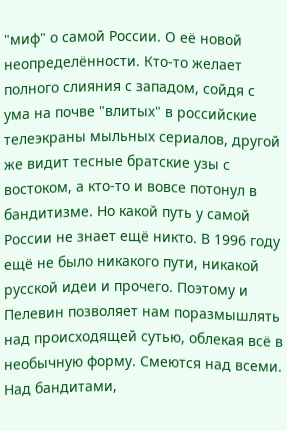"миф" о самой России. О её новой неопределённости. Кто-то желает полного слияния с западом, сойдя с ума на почве "влитых" в российские телеэкраны мыльных сериалов, другой же видит тесные братские узы с востоком, а кто-то и вовсе потонул в бандитизме. Но какой путь у самой России не знает ещё никто. В 1996 году ещё не было никакого пути, никакой русской идеи и прочего. Поэтому и Пелевин позволяет нам поразмышлять над происходящей сутью, облекая всё в необычную форму. Смеются над всеми. Над бандитами,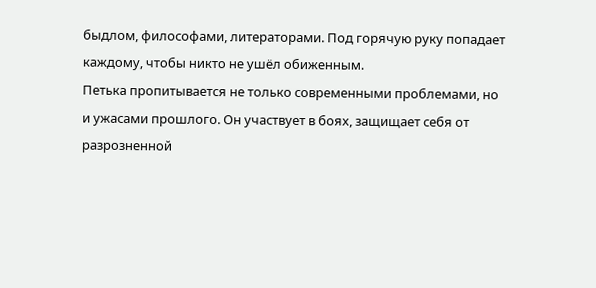быдлом, философами, литераторами. Под горячую руку попадает каждому, чтобы никто не ушёл обиженным.
Петька пропитывается не только современными проблемами, но и ужасами прошлого. Он участвует в боях, защищает себя от разрозненной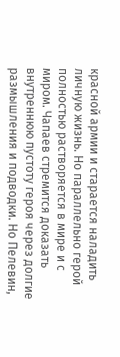красной армии и старается наладить личную жизнь. Но параллельно герой полностью растворяется в мире и с миром. Чапаев стремится доказать внутреннюю пустоту героя через долгие размышления и подводки. Но Пелевин,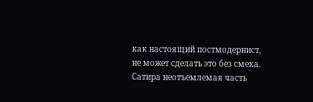как настоящий постмодернист, не может сделать это без смеха. Сатира неотъемлемая часть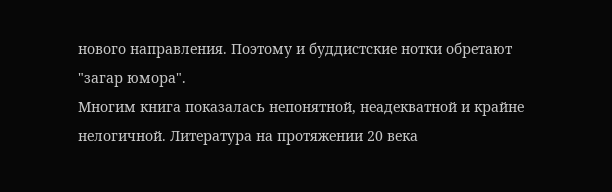нового направления. Поэтому и буддистские нотки обретают "загар юмора".
Многим книга показалась непонятной, неадекватной и крайне нелогичной. Литература на протяжении 20 века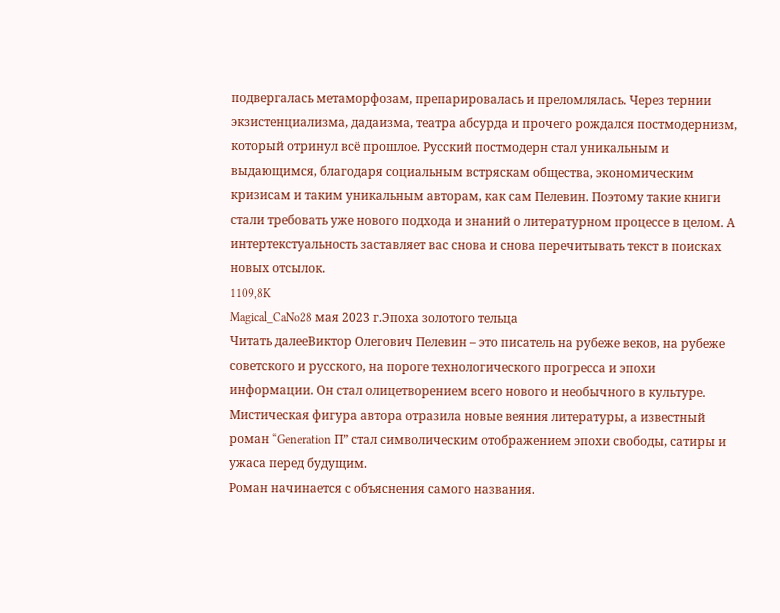подвергалась метаморфозам, препарировалась и преломлялась. Через тернии экзистенциализма, дадаизма, театра абсурда и прочего рождался постмодернизм, который отринул всё прошлое. Русский постмодерн стал уникальным и выдающимся, благодаря социальным встряскам общества, экономическим кризисам и таким уникальным авторам, как сам Пелевин. Поэтому такие книги стали требовать уже нового подхода и знаний о литературном процессе в целом. А интертекстуальность заставляет вас снова и снова перечитывать текст в поисках новых отсылок.
1109,8K
Magical_CaNo28 мая 2023 г.Эпоха золотого тельца
Читать далееВиктор Олегович Пелевин – это писатель на рубеже веков, на рубеже советского и русского, на пороге технологического прогресса и эпохи информации. Он стал олицетворением всего нового и необычного в культуре. Мистическая фигура автора отразила новые веяния литературы, а известный роман “Generation П” стал символическим отображением эпохи свободы, сатиры и ужаса перед будущим.
Роман начинается с объяснения самого названия.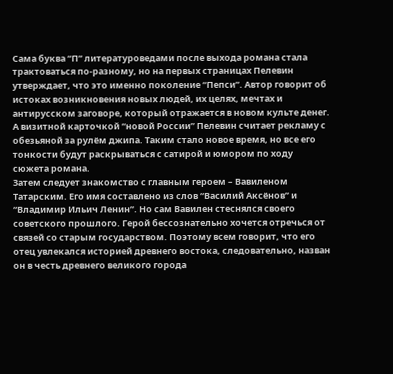Сама буква “П” литературоведами после выхода романа стала трактоваться по-разному, но на первых страницах Пелевин утверждает, что это именно поколение “Пепси”. Автор говорит об истоках возникновения новых людей, их целях, мечтах и антирусском заговоре, который отражается в новом культе денег. А визитной карточкой “новой России” Пелевин считает рекламу с обезьяной за рулём джипа. Таким стало новое время, но все его тонкости будут раскрываться с сатирой и юмором по ходу сюжета романа.
Затем следует знакомство с главным героем – Вавиленом Татарским. Его имя составлено из слов “Василий Аксёнов” и “Владимир Ильич Ленин”. Но сам Вавилен стеснялся своего советского прошлого. Герой бессознательно хочется отречься от связей со старым государством. Поэтому всем говорит, что его отец увлекался историей древнего востока, следовательно, назван он в честь древнего великого города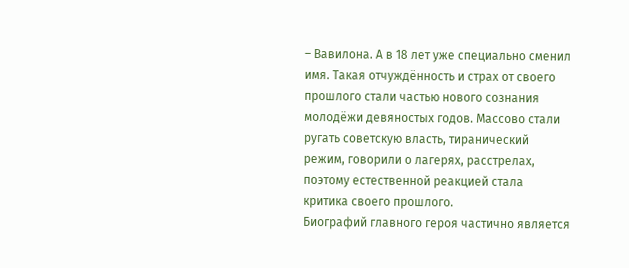– Вавилона. А в 18 лет уже специально сменил имя. Такая отчуждённость и страх от своего прошлого стали частью нового сознания молодёжи девяностых годов. Массово стали ругать советскую власть, тиранический режим, говорили о лагерях, расстрелах, поэтому естественной реакцией стала критика своего прошлого.
Биографий главного героя частично является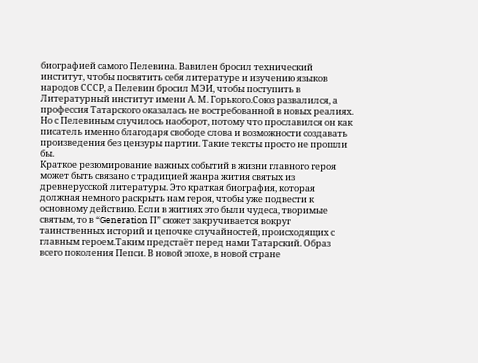биографией самого Пелевина. Вавилен бросил технический институт, чтобы посвятить себя литературе и изучению языков народов СССР, а Пелевин бросил МЭИ, чтобы поступить в Литературный институт имени А. М. Горького.Союз развалился, а профессия Татарского оказалась не востребованной в новых реалиях. Но с Пелевиным случилось наоборот, потому что прославился он как писатель именно благодаря свободе слова и возможности создавать произведения без цензуры партии. Такие тексты просто не прошли бы.
Краткое резюмирование важных событий в жизни главного героя может быть связано с традицией жанра жития святых из древнерусской литературы. Это краткая биография, которая должная немного раскрыть нам героя, чтобы уже подвести к основному действию. Если в житиях это были чудеса, творимые святым, то в “Generation П” сюжет закручивается вокруг таинственных историй и цепочке случайностей, происходящих с главным героем.Таким предстаёт перед нами Татарский. Образ всего поколения Пепси. В новой эпохе, в новой стране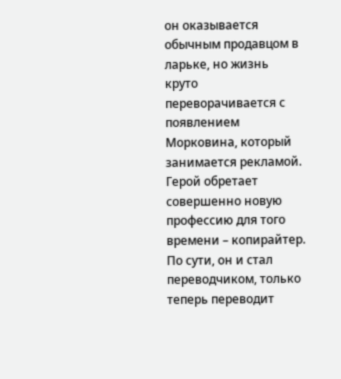он оказывается обычным продавцом в ларьке, но жизнь круто переворачивается с появлением Морковина, который занимается рекламой. Герой обретает совершенно новую профессию для того времени – копирайтер. По сути, он и стал переводчиком, только теперь переводит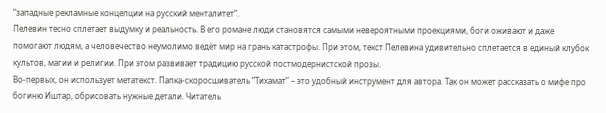“западные рекламные концепции на русский менталитет”.
Пелевин тесно сплетает выдумку и реальность. В его романе люди становятся самыми невероятными проекциями, боги оживают и даже помогают людям, а человечество неумолимо ведёт мир на грань катастрофы. При этом, текст Пелевина удивительно сплетается в единый клубок культов, магии и религии. При этом развивает традицию русской постмодернистской прозы.
Во-первых, он использует метатекст. Папка-скоросшиватель “Тихамат” – это удобный инструмент для автора. Так он может рассказать о мифе про богиню Иштар, обрисовать нужные детали. Читатель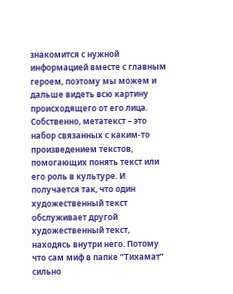знакомится с нужной информацией вместе с главным героем, поэтому мы можем и дальше видеть всю картину происходящего от его лица. Собственно, метатекст – это набор связанных с каким-то произведением текстов, помогающих понять текст или его роль в культуре. И получается так, что один художественный текст обслуживает другой художественный текст, находясь внутри него. Потому что сам миф в папке “Тихамат” сильно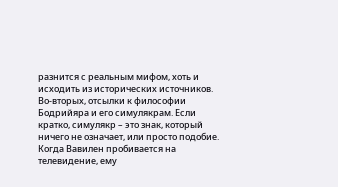разнится с реальным мифом, хоть и исходить из исторических источников.
Во-вторых, отсылки к философии Бодрийяра и его симулякрам. Если кратко, симулякр – это знак, который ничего не означает, или просто подобие. Когда Вавилен пробивается на телевидение, ему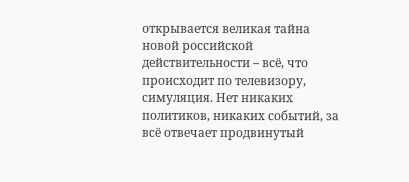открывается великая тайна новой российской действительности – всё, что происходит по телевизору, симуляция. Нет никаких политиков, никаких событий, за всё отвечает продвинутый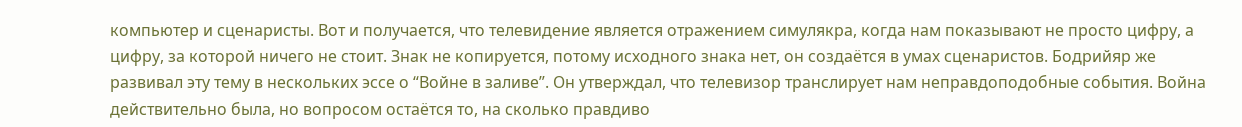компьютер и сценаристы. Вот и получается, что телевидение является отражением симулякра, когда нам показывают не просто цифру, а цифру, за которой ничего не стоит. Знак не копируется, потому исходного знака нет, он создаётся в умах сценаристов. Бодрийяр же развивал эту тему в нескольких эссе о “Войне в заливе”. Он утверждал, что телевизор транслирует нам неправдоподобные события. Война действительно была, но вопросом остаётся то, на сколько правдиво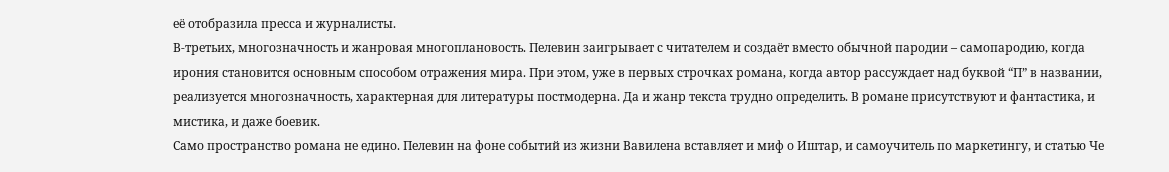её отобразила пресса и журналисты.
В-третьих, многозначность и жанровая многоплановость. Пелевин заигрывает с читателем и создаёт вместо обычной пародии – самопародию, когда ирония становится основным способом отражения мира. При этом, уже в первых строчках романа, когда автор рассуждает над буквой “П” в названии, реализуется многозначность, характерная для литературы постмодерна. Да и жанр текста трудно определить. В романе присутствуют и фантастика, и мистика, и даже боевик.
Само пространство романа не едино. Пелевин на фоне событий из жизни Вавилена вставляет и миф о Иштар, и самоучитель по маркетингу, и статью Че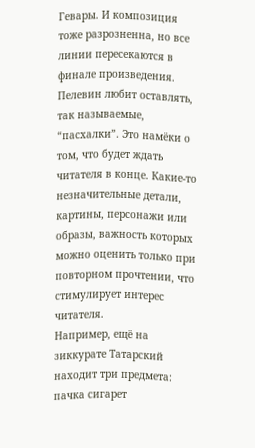Гевары. И композиция тоже разрозненна, но все линии пересекаются в финале произведения.
Пелевин любит оставлять, так называемые, “пасхалки”. Это намёки о том, что будет ждать читателя в конце. Какие-то незначительные детали, картины, персонажи или образы, важность которых можно оценить только при повторном прочтении, что стимулирует интерес читателя.
Например, ещё на зиккурате Татарский находит три предмета: пачка сигарет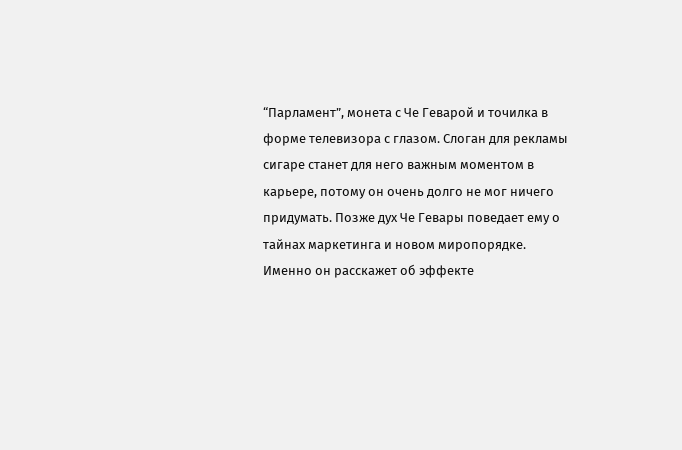“Парламент”, монета с Че Геварой и точилка в форме телевизора с глазом. Слоган для рекламы сигаре станет для него важным моментом в карьере, потому он очень долго не мог ничего придумать. Позже дух Че Гевары поведает ему о тайнах маркетинга и новом миропорядке. Именно он расскажет об эффекте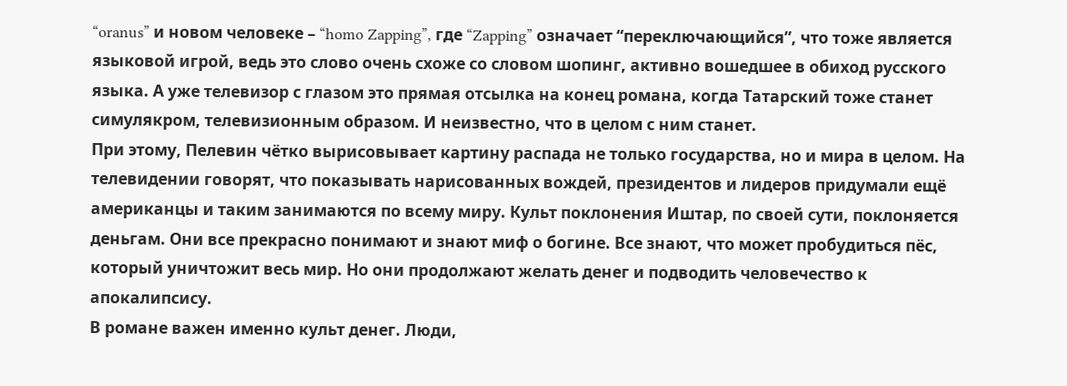“oranus” и новом человеке – “homo Zapping”, где “Zapping” означает “переключающийся”, что тоже является языковой игрой, ведь это слово очень схоже со словом шопинг, активно вошедшее в обиход русского языка. А уже телевизор с глазом это прямая отсылка на конец романа, когда Татарский тоже станет симулякром, телевизионным образом. И неизвестно, что в целом с ним станет.
При этому, Пелевин чётко вырисовывает картину распада не только государства, но и мира в целом. На телевидении говорят, что показывать нарисованных вождей, президентов и лидеров придумали ещё американцы и таким занимаются по всему миру. Культ поклонения Иштар, по своей сути, поклоняется деньгам. Они все прекрасно понимают и знают миф о богине. Все знают, что может пробудиться пёс, который уничтожит весь мир. Но они продолжают желать денег и подводить человечество к апокалипсису.
В романе важен именно культ денег. Люди,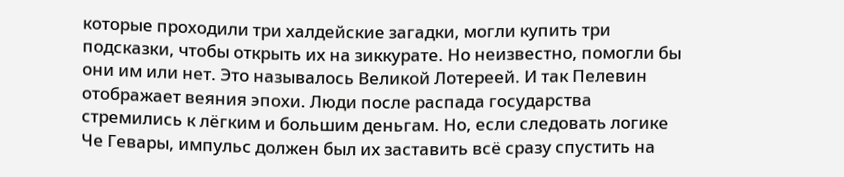которые проходили три халдейские загадки, могли купить три подсказки, чтобы открыть их на зиккурате. Но неизвестно, помогли бы они им или нет. Это называлось Великой Лотереей. И так Пелевин отображает веяния эпохи. Люди после распада государства стремились к лёгким и большим деньгам. Но, если следовать логике Че Гевары, импульс должен был их заставить всё сразу спустить на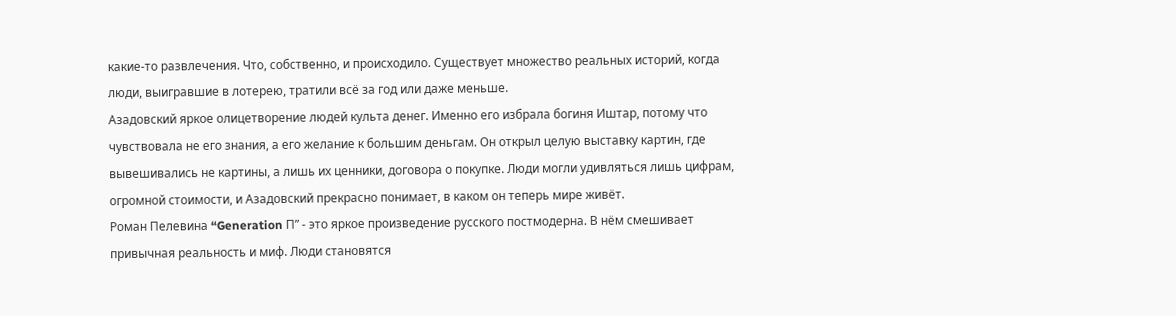какие-то развлечения. Что, собственно, и происходило. Существует множество реальных историй, когда люди, выигравшие в лотерею, тратили всё за год или даже меньше.
Азадовский яркое олицетворение людей культа денег. Именно его избрала богиня Иштар, потому что чувствовала не его знания, а его желание к большим деньгам. Он открыл целую выставку картин, где вывешивались не картины, а лишь их ценники, договора о покупке. Люди могли удивляться лишь цифрам, огромной стоимости, и Азадовский прекрасно понимает, в каком он теперь мире живёт.
Роман Пелевина “Generation П” - это яркое произведение русского постмодерна. В нём смешивает привычная реальность и миф. Люди становятся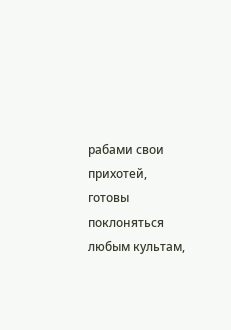рабами свои прихотей, готовы поклоняться любым культам,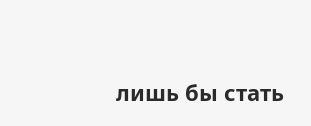лишь бы стать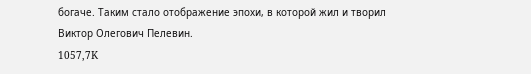богаче. Таким стало отображение эпохи, в которой жил и творил Виктор Олегович Пелевин.
1057,7K